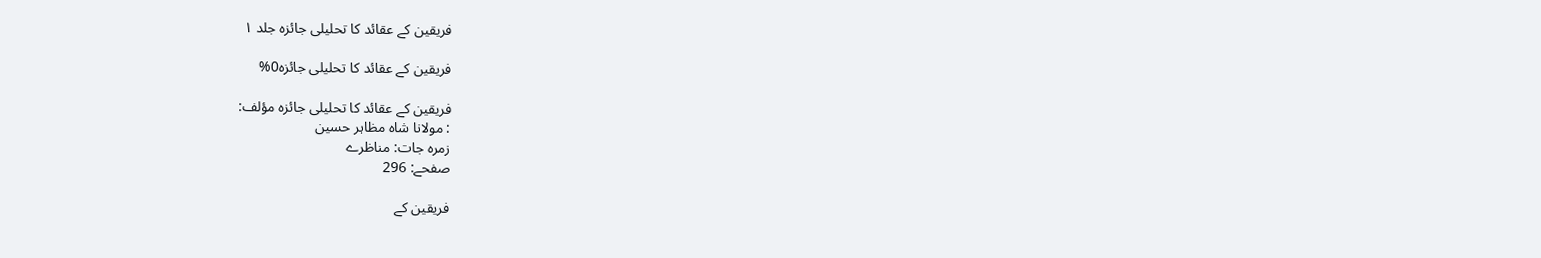فریقین کے عقائد کا تحلیلی جائزہ جلد ۱

فریقین کے عقائد کا تحلیلی جائزہ0%

فریقین کے عقائد کا تحلیلی جائزہ مؤلف:
: مولانا شاہ مظاہر حسین
زمرہ جات: مناظرے
صفحے: 296

فریقین کے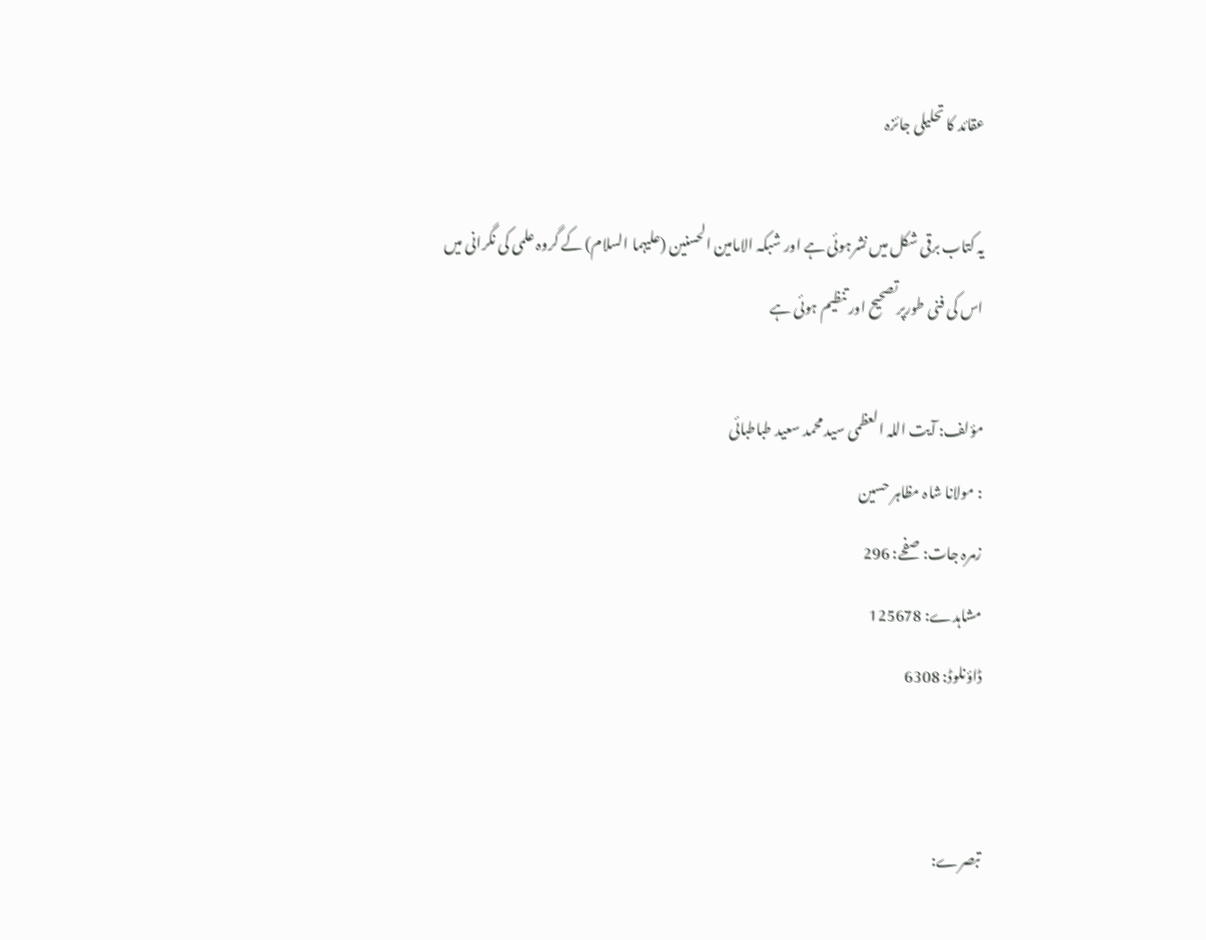عقائد کا تحلیلی جائزہ

یہ کتاب برقی شکل میں نشرہوئی ہے اور شبکہ الامامین الحسنین (علیہما السلام) کے گروہ علمی کی نگرانی میں اس کی فنی طورپرتصحیح اور تنظیم ہوئی ہے

مؤلف: آیت اللہ العظمی سید محمد سعید طباطبائی
: مولانا شاہ مظاہر حسین
زمرہ جات: صفحے: 296
مشاہدے: 125678
ڈاؤنلوڈ: 6308


تبصرے: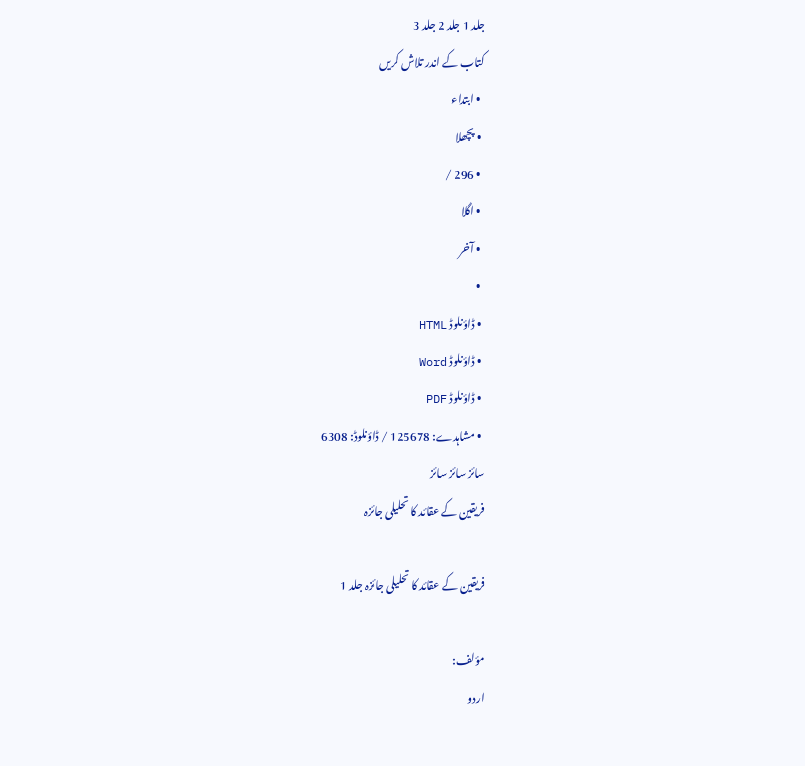جلد 1 جلد 2 جلد 3
کتاب کے اندر تلاش کریں
  • ابتداء
  • پچھلا
  • 296 /
  • اگلا
  • آخر
  •
  • ڈاؤنلوڈ HTML
  • ڈاؤنلوڈ Word
  • ڈاؤنلوڈ PDF
  • مشاہدے: 125678 / ڈاؤنلوڈ: 6308
سائز سائز سائز
فریقین کے عقائد کا تحلیلی جائزہ

فریقین کے عقائد کا تحلیلی جائزہ جلد 1

مؤلف:
اردو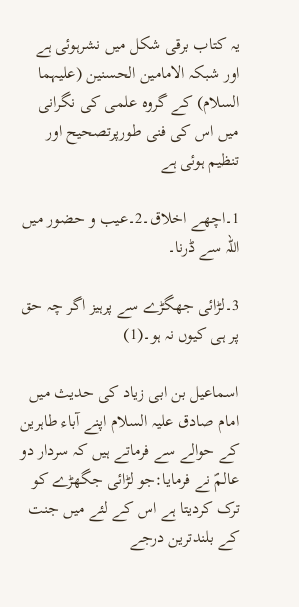یہ کتاب برقی شکل میں نشرہوئی ہے اور شبکہ الامامین الحسنین (علیہما السلام) کے گروہ علمی کی نگرانی میں اس کی فنی طورپرتصحیح اور تنظیم ہوئی ہے

1۔اچھے اخلاق۔2۔عیب و حضور میں اللہ سے ڈرنا۔

3۔لڑائی جھگڑے سے پرہیز اگر چہ حق پر ہی کیوں نہ ہو۔(1)

اسماعیل بن ابی زیاد کی حدیث میں امام صادق علیہ السلام اپنے آباء طاہرین کے حوالے سے فرماتے ہیں کہ سردار دو عالمؐ نے فرمایا:جو لڑائی جگھڑے کو ترک کردیتا ہے اس کے لئے میں جنت کے بلندترین درجے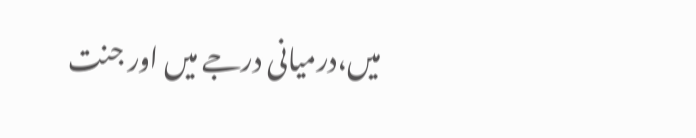میں،درمیانی درجے میں اور جنت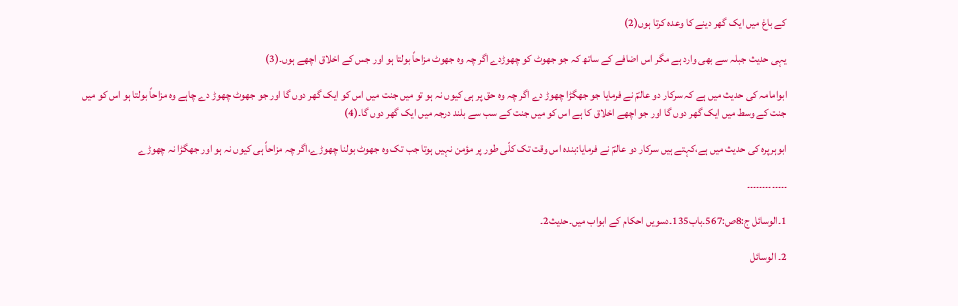کے باغ میں ایک گھر دینے کا وعدہ کرتا ہوں(2)

یہی حدیث جبلہ سے بھی وارد ہے مگر اس اضافے کے ساتھ کہ جو جھوٹ کو چھوڑدے اگر چہ وہ جھوٹ مزاحاً بولتا ہو اور جس کے اخلاق اچھے ہوں۔(3)

ابوامامہ کی حدیث میں ہے کہ سرکار دو عالمؐ نے فرمایا جو جھگڑا چھوڑ دے اگر چہ وہ حق پر ہی کیوں نہ ہو تو میں جنت میں اس کو ایک گھر دوں گا اور جو جھوٹ چھوڑ دے چاہے وہ مزاحاً بولتا ہو اس کو میں جنت کے وسط میں ایک گھر دوں گا اور جو اچھے اخلاق کا ہے اس کو میں جنت کے سب سے بلند درجہ میں ایک گھر دوں گا۔(4)

ابوہرپرہ کی حدیث میں ہے،کہتے ہیں سرکار دو عالمؐ نے فرمایا:بندہ اس وقت تک کلّی طور پر مؤمن نہیں ہوتا جب تک وہ جھوٹ بولنا چھوڑے،اگر چہ مزاحاً ہی کیوں نہ ہو اور جھگڑا نہ چھوڑے

۔۔۔۔۔۔۔۔۔۔۔۔۔

1۔الوسائل ج:8ص:567۔باب135۔دسویں احکام کے ابواب میں۔حدیث2۔

2۔ الوسائل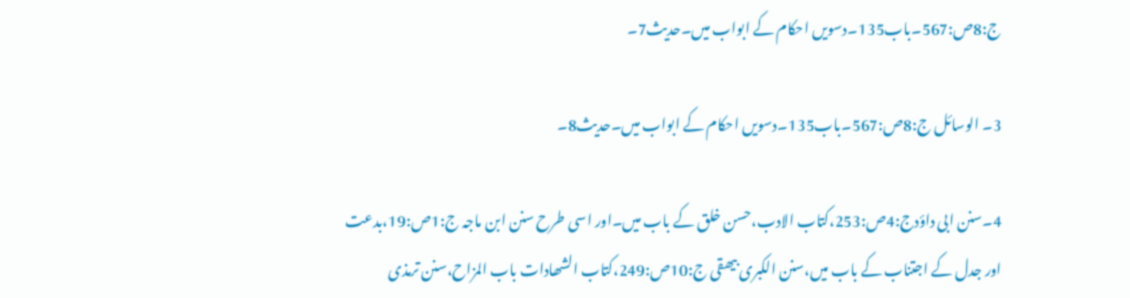ج:8ص:567۔باب135۔دسویں احکام کے ابواب میں۔حدیث7۔

3۔ الوسائل ج:8ص:567۔باب135۔دسویں احکام کے ابواب میں۔حدیث8۔

4۔سنن ابی داؤدج:4ص:253،کتاب الادب،حسن خلق کے باب میں۔اور اسی طرح سنن ابن ماجہ ج:1ص:19،بدعت اور جدل کے اجتناب کے باب میں،سنن الکبری بیھقی ج:10ص:249،کتاب الشھادات باب المزاح،سنن ترمذی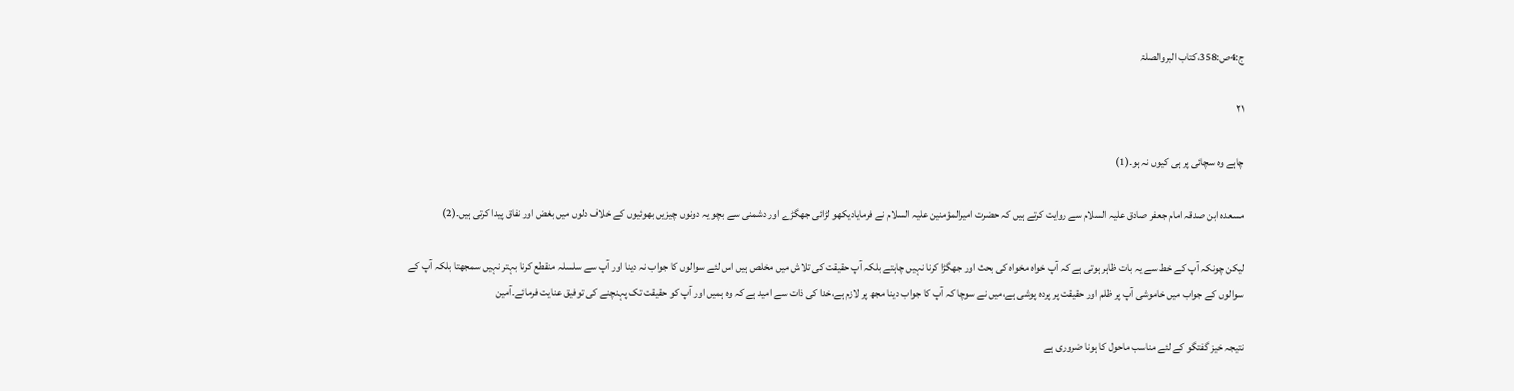ج:4ص:358،کتاب البروالصلۃ

۲۱

چاہے وہ سچائی پر ہی کیوں نہ ہو۔(1)

مسعدہ ابن صدقہ امام جعفر صادق علیہ السلام سے روایت کرتے ہیں کہ حضرت امیرالمؤمنین علیہ السلام نے فرمایادیکھو لڑائی جھگڑے اور دشمنی سے بچو یہ دونوں چیزیں بھوئیوں کے خلاف دلوں میں بغض اور نفاق پیدا کرتی ہیں۔(2)

لیکن چونکہ آپ کے خط سے یہ بات ظاہر ہوتی ہے کہ آپ خواہ مخواہ کی بحث اور جھگڑا کرنا نہیں چاہتے بلکہ آپ حقیقت کی تلاش میں مخلص ہیں اس لئے سوالوں کا جواب نہ دینا اور آپ سے سلسلہ منقطع کرنا بہتر نہیں سمجھتا بلکہ آپ کے سوالوں کے جواب میں خاموشی آپ پر ظلم اور حقیقت پر پردہ پوشی ہے،میں نے سوچا کہ آپ کا جواب دینا مجھ پر لازم ہے،خدا کی ذات سے امید ہے کہ وہ ہمیں اور آپ کو حقیقت تک پہنچنے کی توفیق عنایت فرمائے۔آمین

نتیجہ خیز گفتگو کے لئے مناسب ماحول کا ہونا ضروری ہے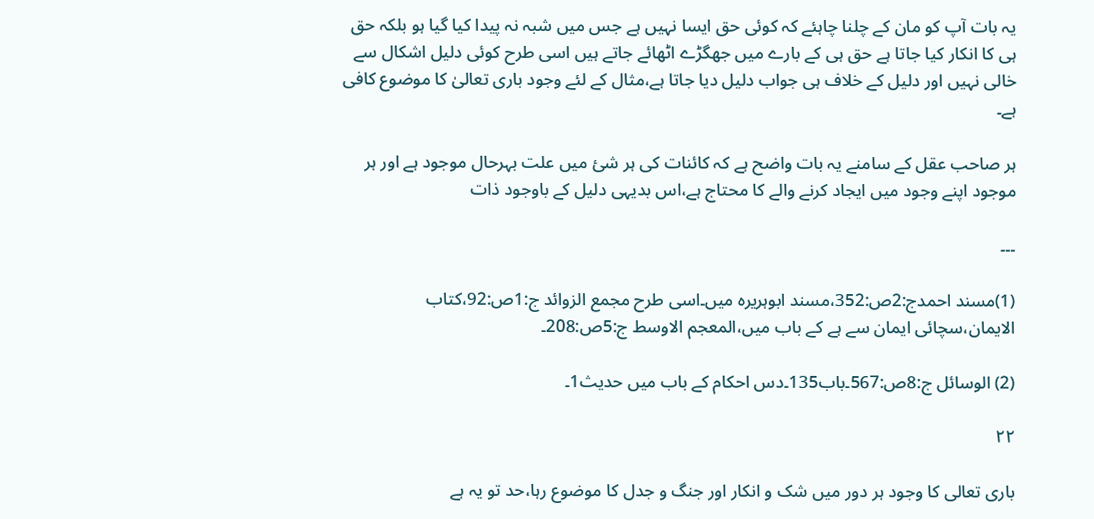یہ بات آپ کو مان کے چلنا چاہئے کہ کوئی حق ایسا نہیں ہے جس میں شبہ نہ پیدا کیا گیا ہو بلکہ حق ہی کا انکار کیا جاتا ہے حق ہی کے بارے میں جھگڑے اٹھائے جاتے ہیں اسی طرح کوئی دلیل اشکال سے خالی نہیں اور دلیل کے خلاف ہی جواب دلیل دیا جاتا ہے،مثال کے لئے وجود باری تعالیٰ کا موضوع کافی ہے۔

ہر صاحب عقل کے سامنے یہ بات واضح ہے کہ کائنات کی ہر شئ میں علت بہرحال موجود ہے اور ہر موجود اپنے وجود میں ایجاد کرنے والے کا محتاج ہے،اس بدیہی دلیل کے باوجود ذات

۔۔۔

(1)مسند احمدج:2ص:352،مسند ابوہریرہ میں۔اسی طرح مجمع الزوائد ج:1ص:92،کتاب الایمان،سچائی ایمان سے ہے کے باب میں،المعجم الاوسط ج:5ص:208۔

(2) الوسائل ج:8ص:567۔باب135۔دس احکام کے باب میں حدیث1۔

۲۲

باری تعالی کا وجود ہر دور میں شک و انکار اور جنگ و جدل کا موضوع رہا،حد تو یہ ہے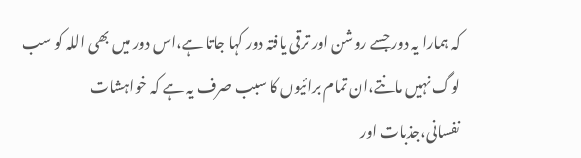کہ ہمارا یہ دور جسے روشن اور ترقی یافتہ دور کہا جاتا ہے،اس دور میں بھی اللہ کو سب لوگ نہیں مانتے،ان تمام برائیوں کا سبب صرف یہ ہے کہ خواہشات نفسانی،جذبات اور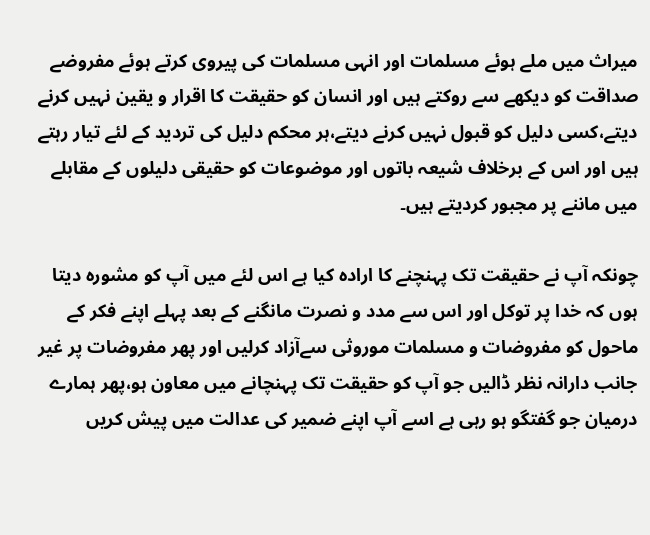میراث میں ملے ہوئے مسلمات اور انہی مسلمات کی پیروی کرتے ہوئے مفروضے صداقت کو دیکھے سے روکتے ہیں اور انسان کو حقیقت کا اقرار و یقین نہیں کرنے دیتے،کسی دلیل کو قبول نہیں کرنے دیتے،ہر محکم دلیل کی تردید کے لئے تیار رہتے ہیں اور اس کے برخلاف شیعہ باتوں اور موضوعات کو حقیقی دلیلوں کے مقابلے میں ماننے پر مجبور کردیتے ہیں۔

چونکہ آپ نے حقیقت تک پہنچنے کا ارادہ کیا ہے اس لئے میں آپ کو مشورہ دیتا ہوں کہ خدا پر توکل اور اس سے مدد و نصرت مانگنے کے بعد پہلے اپنے فکر کے ماحول کو مفروضات و مسلمات موروثی سےآزاد کرلیں اور پھر مفروضات پر غیر جانب دارانہ نظر ڈالیں جو آپ کو حقیقت تک پہنچانے میں معاون ہو،پھر ہمارے درمیان جو گفتگو ہو رہی ہے اسے آپ اپنے ضمیر کی عدالت میں پیش کریں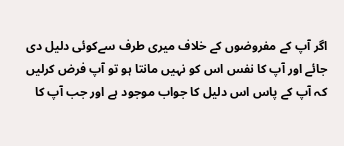اگر آپ کے مفروضوں کے خلاف میری طرف سےکوئی دلیل دی جائے اور آپ کا نفس اس کو نہیں مانتا ہو تو آپ فرض کرلیں کہ آپ کے پاس اس دلیل کا جواب موجود ہے اور جب آپ کا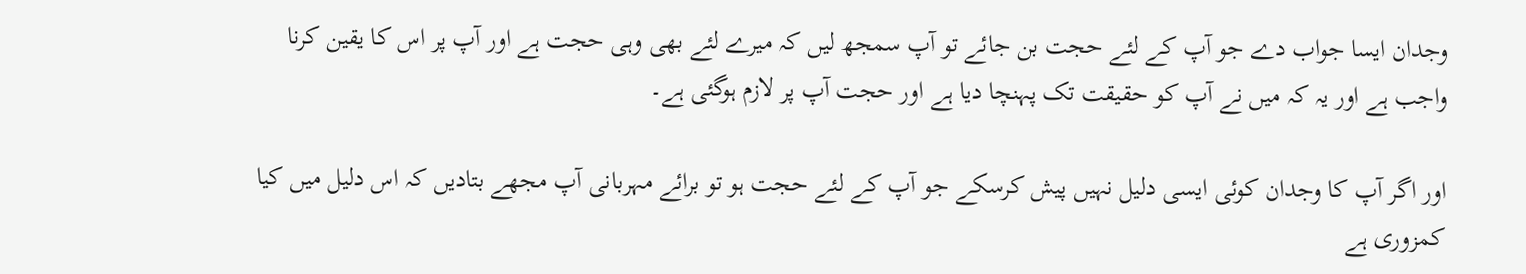وجدان ایسا جواب دے جو آپ کے لئے حجت بن جائے تو آپ سمجھ لیں کہ میرے لئے بھی وہی حجت ہے اور آپ پر اس کا یقین کرنا واجب ہے اور یہ کہ میں نے آپ کو حقیقت تک پہنچا دیا ہے اور حجت آپ پر لازم ہوگئی ہے۔

اور اگر آپ کا وجدان کوئی ایسی دلیل نہیں پیش کرسکے جو آپ کے لئے حجت ہو تو برائے مہربانی آپ مجھے بتادیں کہ اس دلیل میں کیا کمزوری ہے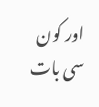اور کون سی بات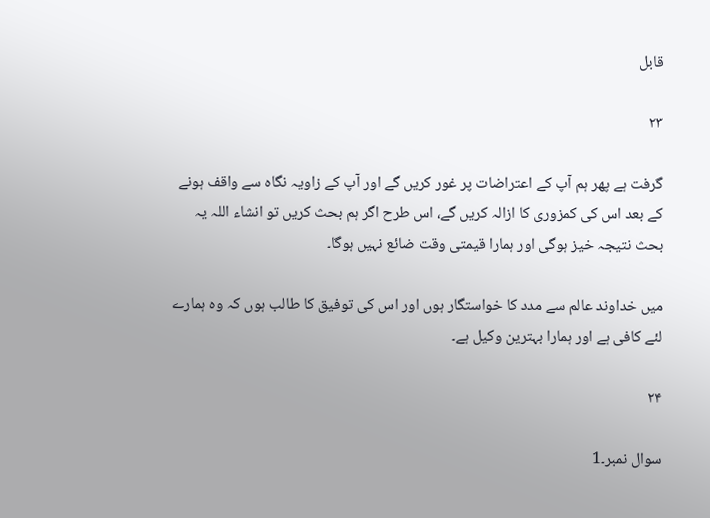قابل

۲۳

گرفت ہے پھر ہم آپ کے اعتراضات پر غور کریں گے اور آپ کے زاویہ نگاہ سے واقف ہونے کے بعد اس کی کمزوری کا ازالہ کریں گے، اس طرح اگر ہم بحث کریں تو انشاء اللہ یہ بحث نتیجہ خیز ہوگی اور ہمارا قیمتی وقت ضائع نہیں ہوگا۔

میں خداوند عالم سے مدد کا خواستگار ہوں اور اس کی توفیق کا طالب ہوں کہ وہ ہمارے لئے کافی ہے اور ہمارا بہترین وکیل ہے۔

۲۴

سوال نمبر۔1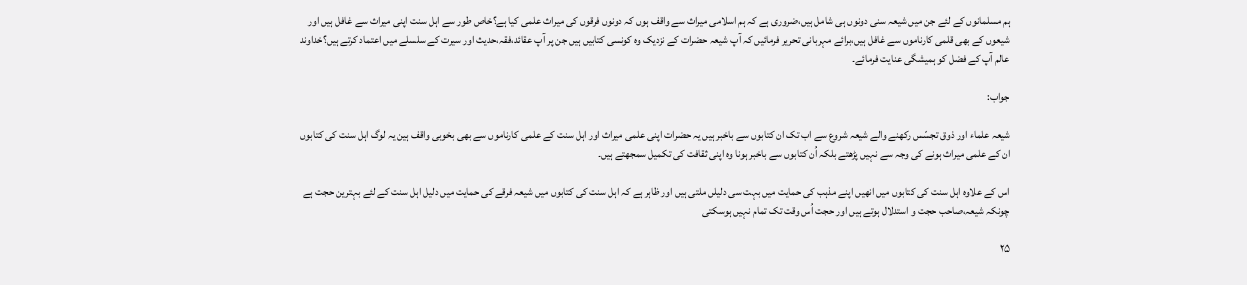ہم مسلمانوں کے لئے جن میں شیعہ سنی دونوں ہی شامل ہیں،ضروری ہے کہ ہم اسلامی میراث سے واقف ہوں کہ دونوں فرقوں کی میراث علمی کیا ہے؟خاص طور سے اہل سنت اپنی میراث سے غافل ہیں اور شیعوں کے بھی قلمی کارناموں سے غافل ہیں،برائے مہربانی تحریر فرمائیں کہ آپ شیعہ حضرات کے نزدیک وہ کونسی کتابیں ہیں جن پر آپ عقائد،فقہ،حدیث اور سیرت کے سلسلے میں اعتماد کرتے ہیں؟خداوند عالم آپ کے فضل کو ہمیشگی عنایت فرمائے۔

جواب:

شیعہ علماء اور ذوق تجسّس رکھنے والے شیعہ شروع سے اب تک ان کتابوں سے باخبر ہیں یہ حضرات اپنی علمی میراث اور اہل سنت کے علمی کارناموں سے بھی بخوبی واقف ہین یہ لوگ اہل سنت کی کتابوں ان کے علمی میراث ہونے کی وجہ سے نہیں پڑھتے بلکہ اُن کتابوں سے باخبر ہونا وہ اپنی ثقافت کی تکمیل سمجھتے ہیں۔

اس کے علاوہ اہل سنت کی کتابوں میں انھیں اپنے مذہب کی حمایت میں بہت سی دلیلں ملتی ہیں اور ظاہر ہے کہ اہل سنت کی کتابوں میں شیعہ فرقے کی حمایت میں دلیل اہل سنت کے لئے بہترین حجت ہے چونکہ شیعہ،صاحب حجت و استدلال ہوتے ہیں اور حجت اُس وقت تک تمام نہیں ہوسکتی

۲۵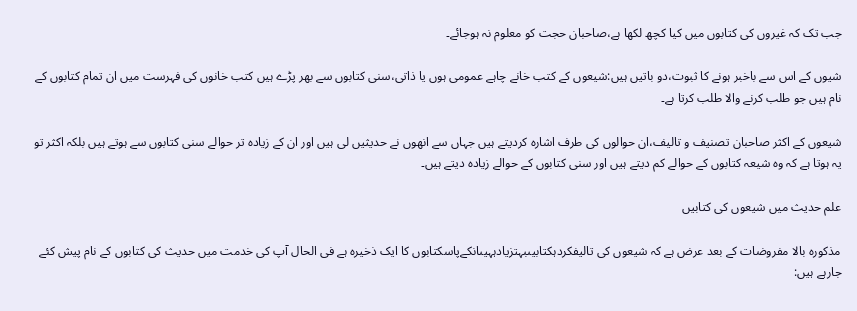جب تک کہ غیروں کی کتابوں میں کیا کچھ لکھا ہے،صاحبان حجت کو معلوم نہ ہوجائے۔

شیوں کے اس سے باخبر ہونے کا ثبوت،دو باتیں ہیں:شیعوں کے کتب خانے چاہے عمومی ہوں یا ذاتی،سنی کتابوں سے بھر پڑے ہیں کتب خانوں کی فہرست میں ان تمام کتابوں کے نام ہیں جو طلب کرنے والا طلب کرتا ہے۔

شیعوں کے اکثر صاحبان تصنیف و تالیف،ان حوالوں کی طرف اشارہ کردیتے ہیں جہاں سے انھوں نے حدیثیں لی ہیں اور ان کے زیادہ تر حوالے سنی کتابوں سے ہوتے ہیں بلکہ اکثر تو یہ ہوتا ہے کہ وہ شیعہ کتابوں کے حوالے کم دیتے ہیں اور سنی کتابوں کے حوالے زیادہ دیتے ہیں۔

علم حدیث میں شیعوں کی کتابیں

مذکورہ بالا مفروضات کے بعد عرض ہے کہ شیعوں کی تالیفکردہکتابیںبہتزیادہہیںانکےپاسکتابوں کا ایک ذخیرہ ہے فی الحال آپ کی خدمت میں حدیث کی کتابوں کے نام پیش کئے جارہے ہیں: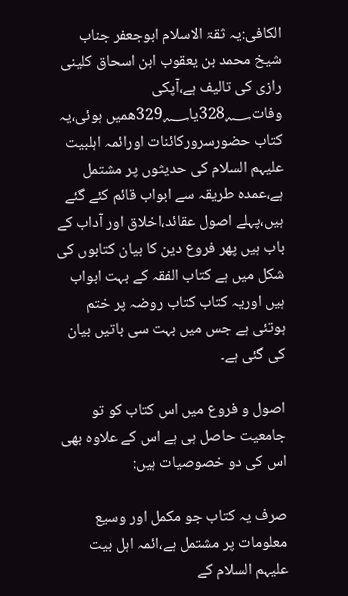الکافی:یہ ثقۃ الاسلام ابوجعفر جناب شیخ محمد بن یعقوب ابن اسحاق کلینی رازی کی تالیف ہے،آپکی وفات328؁یا329؁ھمیں ہوئی،یہ کتاب حضورسرورکائنات اورائمہ اہلبیت علیہم السلام کی حدیثوں پر مشتمل ہے،عمدہ طریقہ سے ابواب قائم کئے گئے ہیں،پہلے اصول عقائد،اخلاق اور آداب کے باب ہیں پھر فروع دین کا بیان کتابوں کی شکل میں ہے کتاب الفقہ کے بہت ابواب ہیں اوریہ کتاب کتاب روضہ پر ختم ہوتئی ہے جس میں بہت سی باتیں بیان کی گئی ہے۔

اصول و فروع میں اس کتاب کو تو جامعیت حاصل ہی ہے اس کے علاوہ بھی اس کی دو خصوصیات ہیں:

صرف یہ کتاب جو مکمل اور وسیع معلومات پر مشتمل ہے،ائمہ اہل بیت علیہم السلام کے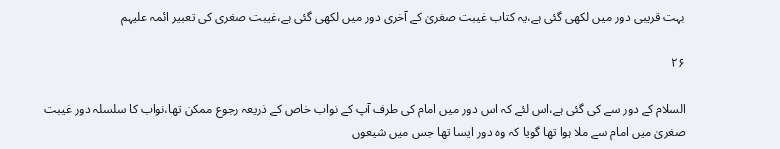بہت قریبی دور میں لکھی گئی ہے،یہ کتاب غیبت صغریٰ کے آخری دور میں لکھی گئی ہے،غیبت صغری کی تعبیر ائمہ علیہم

۲۶

السلام کے دور سے کی گئی ہے،اس لئے کہ اس دور میں امام کی طرف آپ کے نواب خاص کے ذریعہ رجوع ممکن تھا،نواب کا سلسلہ دور غیبت صغریٰ میں امام سے ملا ہوا تھا گویا کہ وہ دور ایسا تھا جس میں شیعوں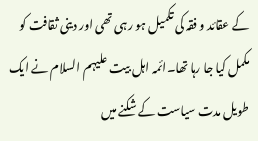کے عقائد و فقہ کی تکمیل ہو رہی تھی اور دینی ثقافت کو مکمل کیا جا رہا تھا۔ائمہ اہل بیت علیہم السلام نے ایک طویل مدت سیاست کے شکنے میں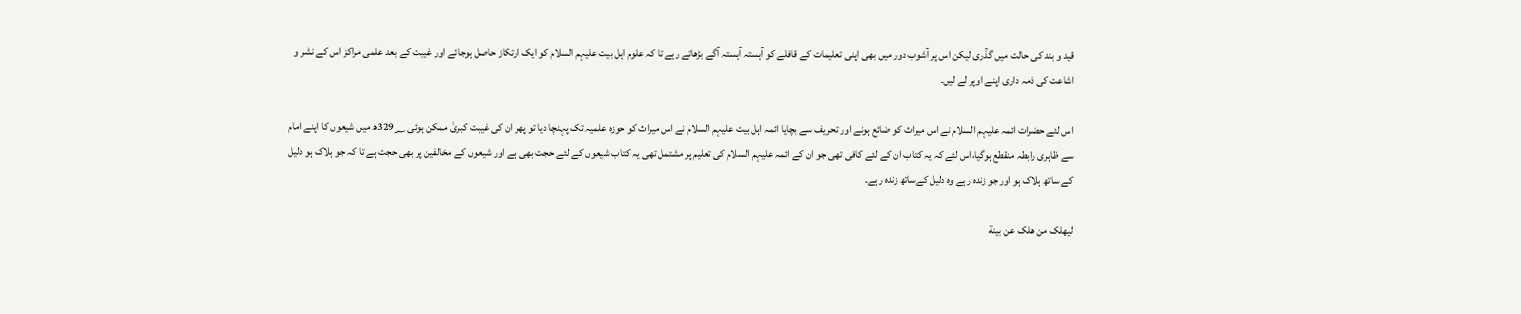قید و بند کی حالت میں گذٓری لیکن اس پر آشوب دور میں بھی اپنی تعلیمات کے قافلے کو آہستہ آہستہ آگے بڑھاتے رہے تا کہ علوم اہل بیت علیہم السلام کو ایک ارتکاز حاصل ہوجائے اور غیبت کے بعد علمی مراکز اس کے نشر و اشاعت کی ذمہ داری اپنے اوپر لے لیں۔

اس لئے حضرات ائمہ علیہم السلام نے اس میراث کو ضائع ہونے اور تحریف سے بچایا ائمہ اہل بیت علیہم السلام نے اس میراث کو حوزہ علمیہ تک پہنچا دیا تو پھر ان کی غیبت کبریٰ ممکن ہوئی 329؁ھ میں شیعوں کا اپنے امام سے ظاہری رابطہ منقطع ہوگیا،اس لئے کہ یہ کتاب ان کے لئے کافی تھی جو ان کے ائمہ علیہم السلام کی تعلیم پر مشتمل تھی یہ کتاب شیعوں کے لئے حجت بھی ہے اور شیعوں کے مخالفین پر بھی حجت ہے تا کہ جو ہلاک ہو دلیل کے ساتھ ہلاک ہو اور جو زندہ رہے وہ دلیل کےساتھ زندہ رہے۔

لیهلک من هلک عن بینة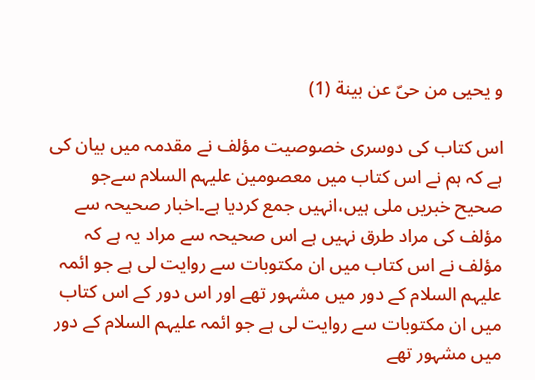و یحیی من حیّ عن بینة (1)

اس کتاب کی دوسری خصوصیت مؤلف نے مقدمہ میں بیان کی ہے کہ ہم نے اس کتاب میں معصومین علیہم السلام سےجو صحیح خبریں ملی ہیں،انہیں جمع کردیا ہے۔اخبار صحیحہ سے مؤلف کی مراد طرق نہیں ہے اس صحیحہ سے مراد یہ ہے کہ مؤلف نے اس کتاب میں ان مکتوبات سے روایت لی ہے جو ائمہ علیہم السلام کے دور میں مشہور تھے اور اس دور کے اس کتاب میں ان مکتوبات سے روایت لی ہے جو ائمہ علیہم السلام کے دور میں مشہور تھے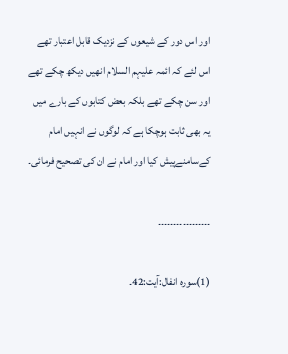اور اس دور کے شیعوں کے نزدیک قابل اعتبار تھے اس لئے کہ ائمہ علیہم السلام انھیں دیکھ چکے تھے اور سن چکے تھے بلکہ بعض کتابوں کے بارے میں یہ بھی ثابت ہوچکا ہے کہ لوگوں نے انہیں امام کےسامنےپیش کیا اور امام نے ان کی تصحیح فرمائی۔

۔۔۔۔۔۔۔۔۔۔۔۔۔۔۔۔۔

(1)سورہ انفال:آیت:42۔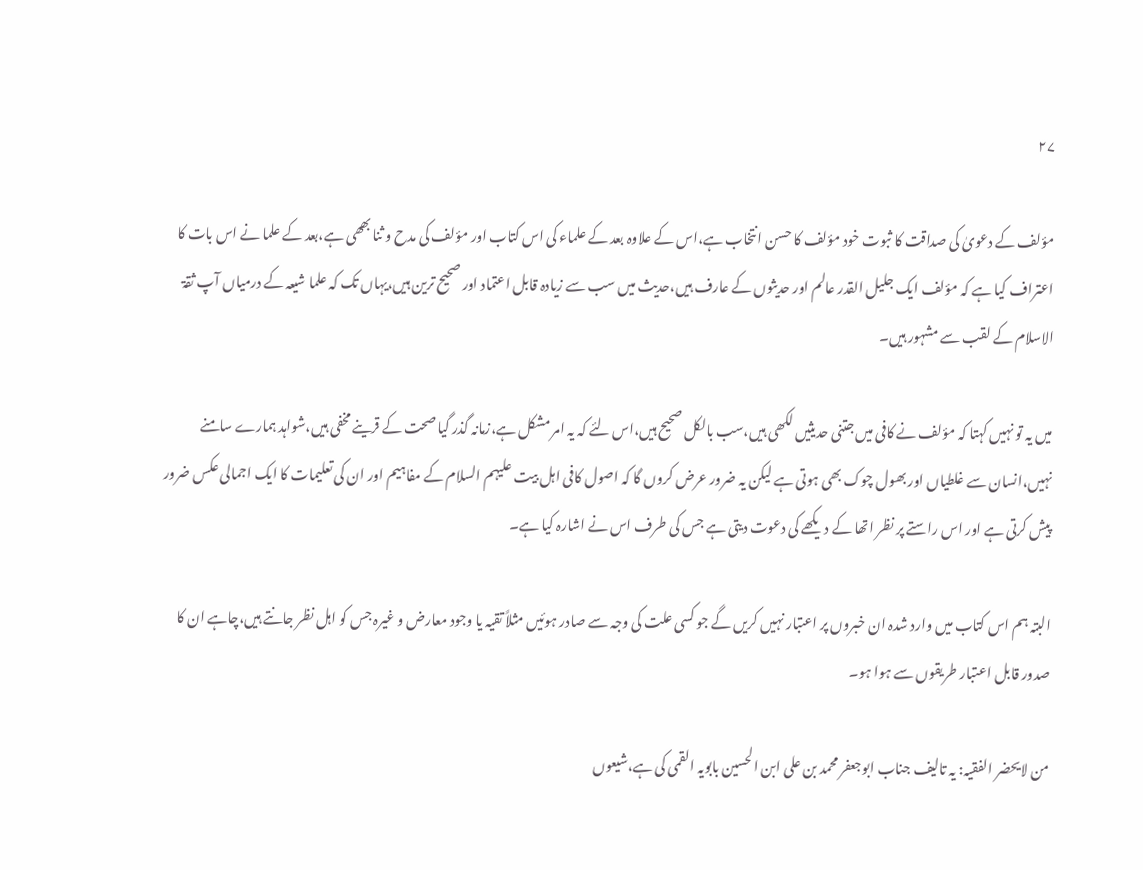۲۷

مؤلف کے دعویٰ کی صداقت کا ثبوت خود مؤلف کا حسن انتخاب ہے،اس کے علاوہ بعد کے علماء کی اس کتاب اور مؤلف کی مدح و ثنا بھھی ہے،بعد کے علما نے اس بات کا اعتراف کیا ہے کہ مؤلف ایک جلیل القدر عالم اور حدیثوں کے عارف ہیں،حدیث میں سب سے زیادہ قابل اعتماد اور صحیح ترین ہیں،یہاں تک کہ علما شیعہ کے درمیاں آپ ثقۃ الاسلام کے لقب سے مشہور ہیں۔

میں یہ تو نہیں کہتا کہ مؤلف نے کافی میں جتنی حدیثیں لکھی ہیں،سب بالکل صحیح ہیں،اس لئے کہ یہ امر مشکل ہے،زمانہ گذر گیا صحت کے قرینے مخفی ہیں،شواہد ہمارے سامنے نہیں،انسان سے غلطیاں اور بھول چوک بھی ہوتی ہے لیکن یہ ضرور عرض کروں گا کہ اصول کافی اہل بیت علیہم السلام کے مفاہیم اور ان کی تعلیمات کا ایک اجمالی عکس ضرور پیش کرتی ہے اور اس راستے پر نظر اتھا کے دیکھے کی دعوت دیتی ہے جس کی طرف اس نے اشارہ کیا ہے۔

البتہ ہم اس کتاب میں وارد شدہ ان خبروں پر اعتبار نہیں کریں گے جو کسی علت کی وجہ سے صادر ہوئیں مثلاً تقیہ یا وجود معارض و غیرہ جس کو اہل نظر جانتے ہیں،چاہے ان کا صدور قابل اعتبار طریقوں سے ہوا ہو۔

من لایحضر الفقیہ: یہ تالیف جناب ابوجعفر محمد بن علی ابن الحسین بابویہ القمی کی ہے،شیعوں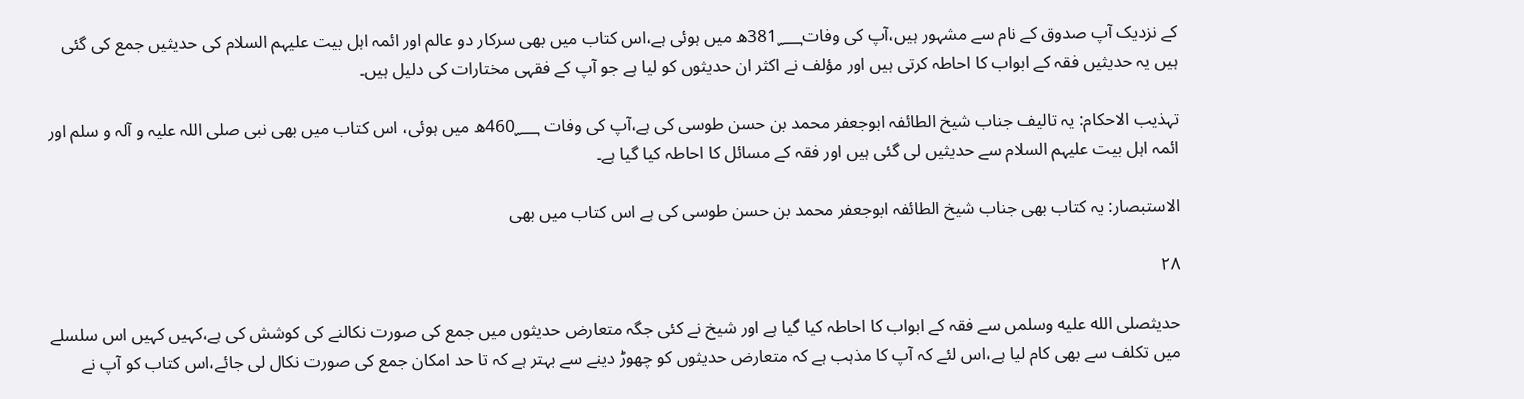کے نزدیک آپ صدوق کے نام سے مشہور ہیں،آپ کی وفات381؁ھ میں ہوئی ہے،اس کتاب میں بھی سرکار دو عالم اور ائمہ اہل بیت علیہم السلام کی حدیثیں جمع کی گئی ہیں یہ حدیثیں فقہ کے ابواب کا احاطہ کرتی ہیں اور مؤلف نے اکثر ان حدیثوں کو لیا ہے جو آپ کے فقہی مختارات کی دلیل ہیں۔

تہذیب الاحکام: یہ تالیف جناب شیخ الطائفہ ابوجعفر محمد بن حسن طوسی کی ہے،آپ کی وفات 460؁ھ میں ہوئی، اس کتاب میں بھی نبی صلی اللہ علیہ و آلہ و سلم اور ائمہ اہل بیت علیہم السلام سے حدیثیں لی گئی ہیں اور فقہ کے مسائل کا احاطہ کیا گیا ہے۔

الاستبصار: یہ کتاب بھی جناب شیخ الطائفہ ابوجعفر محمد بن حسن طوسی کی ہے اس کتاب میں بھی

۲۸

حدیثصلى الله عليه وسلمں سے فقہ کے ابواب کا احاطہ کیا گیا ہے اور شیخ نے کئی جگہ متعارض حدیثوں میں جمع کی صورت نکالنے کی کوشش کی ہے،کہیں کہیں اس سلسلے میں تکلف سے بھی کام لیا ہے،اس لئے کہ آپ کا مذہب ہے کہ متعارض حدیثوں کو چھوڑ دینے سے بہتر ہے کہ تا حد امکان جمع کی صورت نکال لی جائے،اس کتاب کو آپ نے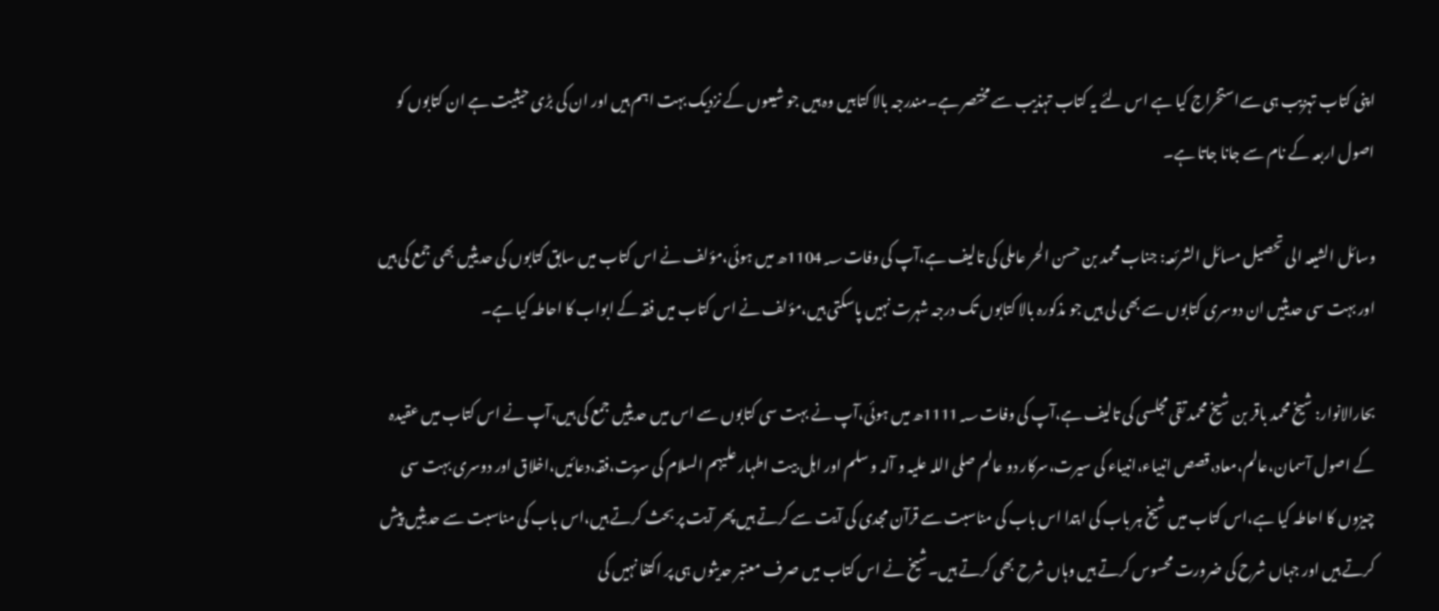اپنی کتاب تہزیب ہی سےاستخراج کیا ہے اس لئے یہ کتاب تہذیب سے مختصر ہے۔مندرجہ بالا کتابیں وہ ہیں جو شیعوں کے نزدیک بہت اہم ہیں اور ان کی بڑی حیثیت ہے ان کتابوں کو اصول اربعہ کے نام سے جانا جاتا ہے۔

وسائل الشیعہ الی تحصیل مسائل الشرئعہ: جناب محمد بن حسن الحر عاملی کی تالیف ہے،آپ کی وفات1104؁ھ میں ہوئی،مؤلف نے اس کتاب میں سابق کتابوں کی حدیثیں بھی جمع کی ہیں اور بہت سی حدیثیں ان دوسری کتابوں سے بھی لی ہیں جو مذکورہ بالا کتابوں تک درجہ شہرت نہیں پاسکتی ہیں،مؤلف نے اس کتاب میں فقہ کے ابواب کا احاطہ کیا ہے۔

بحارالانوار: شیخ محمد باقر بن شیخ محمد تقی مجلسی کی تالیف ہے،آپ کی وفات1111؁ھ میں ہوئی،آپ نے بہت سی کتابوں سے اس میں حدیثیں جمع کی ہیں،آپ نے اس کتاب میں عقیدہ کے اصول آسمان،عالم،معاد،قصص انبیاء،انبیاء کی سیرت،سرکار دو عالم صلی اللہ علیہ و آلہ و سلم اور اہل بیت اطہار علیہم السلام کی سریت،فقہ،دعائیں،اخلاق اور دوسری بہت سی چیزوں کا احاطہ کیا ہے،اس کتاب میں شیخ ہر باب کی ابتدا اس باب کی مناسبت سے قرآن مجدی کی آیت سے کرتے ہیں پھر آیت پر بحث کرتے ہیں،اس باب کی مناسبت سے حدیثیں پیش کرتے ہیں اور جہاں شرح کی ضرورت محسوس کرتے ہیں وہاں شرح بھی کرتے ہیں۔شیخ نے اس کتاب میں صرف معتبر حدیثوں ہی پر اکتفا نہیں کی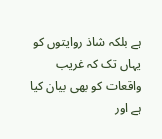ہے بلکہ شاذ روایتوں کو یہاں تک کہ غریب واقعات کو بھی بیان کیا ہے اور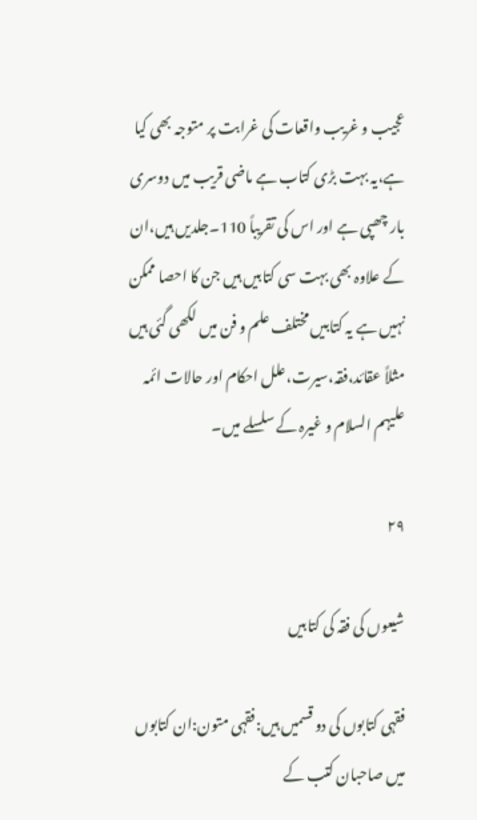عجیب و غریب واقعات کی غرابت پر متوجہ بھی کیا ہے،یہ بہت بڑی کتاب ہے ماضی قریب میں دوسری بار چھپی ہے اور اس کی تقریباً 110۔جلدیں ہیں،ان کے علاوہ بھی بہت سی کتابیں ہیں جن کا احصا ممکن نہیں ہے یہ کتابیں مختلف علم و فن میں لکھی گئی ہیں مثلاً عقائد،فقہ،سیرت،علل احکام اور حالات ائمہ علیہم السلام و غیرہ کے سلسلے میں۔

۲۹

شیعوں کی فقہ کی کتابیں

فقہی کتابوں کی دو قسمیں ہیں:فقہی متون:ان کتابوں میں صاحبان کتب کے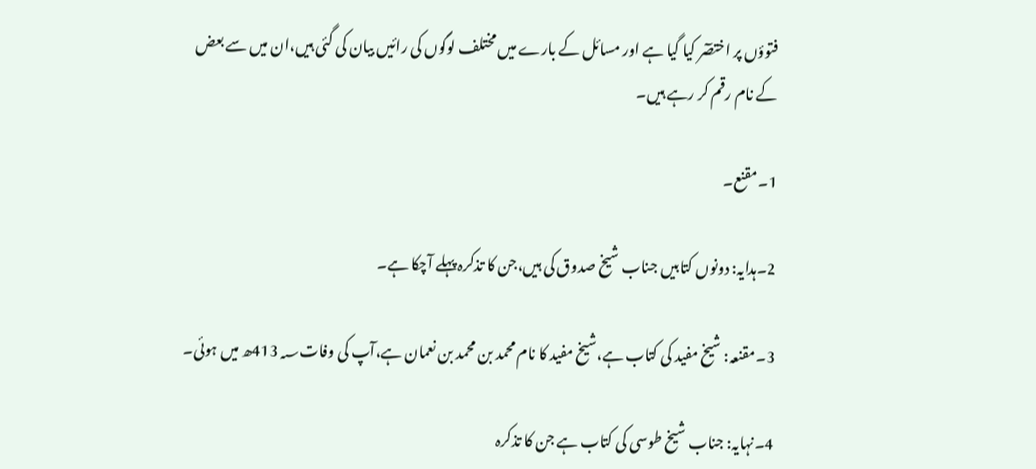فتوؤں پر اختصٓر کیا گیا ہے اور مسائل کے بارے میں مختلف لوگوں کی رائیں بیان کی گئی ہیں،ان میں سے بعض کے نام رقم کر رہے ہیں۔

1۔مقنع۔

2۔ہدایہ: دونوں کتابیں جناب شیخ صدوق کی ہیں،جن کا تذکرہ پہلے آچکا ہے۔

3۔مقنعہ: شیخ مفید کی کتاب ہے،شیخ مفید کا نام محمد بن محمد بن نعمان ہے،آپ کی وفات413؁ھ میں ہوئی۔

4۔نہایہ: جناب شیخ طوسی کی کتاب ہے جن کا تذکرہ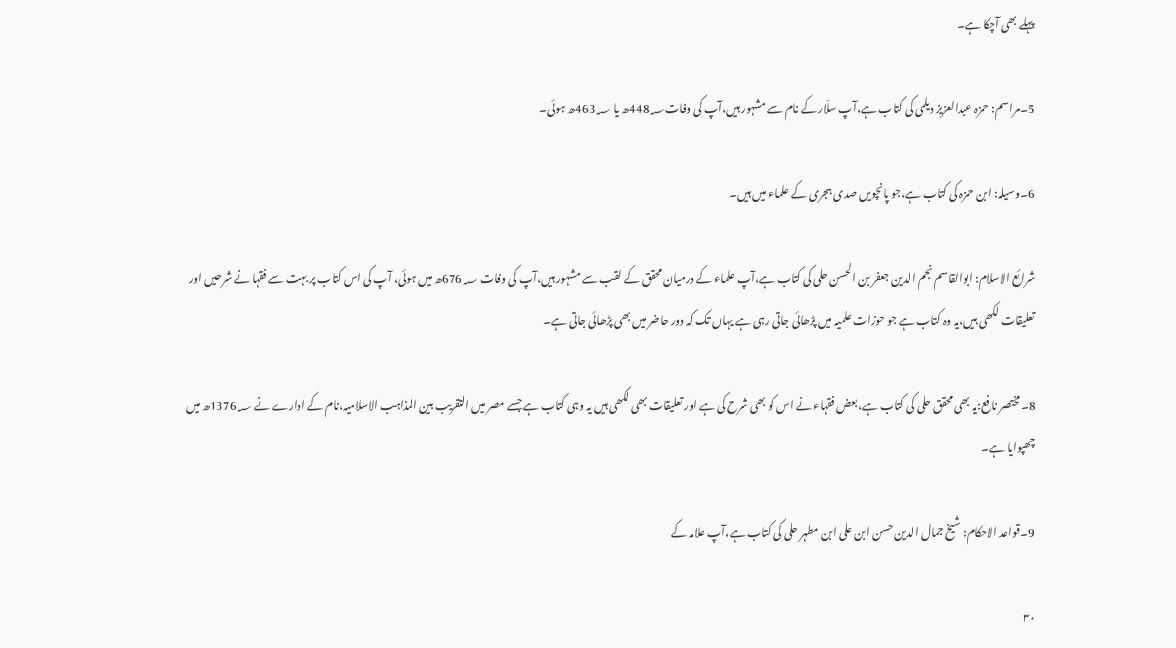پہلے بھی آچکا ہے۔

5۔مراسم: حمزہ عبدالعزیز دیلمی کی کتاب ہے،آپ سلّار کے نام سے مشہور ہیں،آپ کی وفات448؁ھ یا 463؁ھ ہوئی۔

6۔وسیلہ: ابن حمزہ کی کتاب ہے،جو پانچویں صدی ہجری کے علماء میں ہیں۔

شرائع الاسلام: ابوالقاسم نجم الدین جعفر بن الحسن حلی کی کتاب ہے،آپ علماء کے درمیان محقق کے لقب سے مشہور ہیں،آپ کی وفات 676؁ھ میں ہوئی، آپ کی اس کتاب پر بہت سے فقہا نے شرحیں اور تعلیقات لکھی ہیں،یہ وہ کتاب ہے جو حوزات علمیہ میں پڑھائی جاتی رہی ہے یہاں تک کہ دور حاضر میں بھی پڑھائی جاتی ہے۔

8۔مختصر نافع:یہ بھی محقق حلی کی کتاب ہے،بعض فقہاء نے اس کو بھی شرح کی ہے اور تعلیقات بھی لکھی ہیں یہ وہی کتاب ہے جسے مصر میں التقریب بین المذاہب الاسلامیہ،نام کے ادارے نے 1376؁ھ میں چھپوایا ہے۔

9۔قواعد الاحکام: شیخ جمال الدین حسن ابن علی ابن مطہر حلی کی کتاب ہے،آپ علامہ کے

۳۰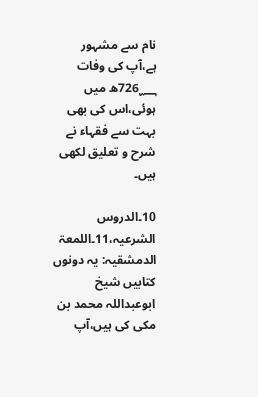نام سے مشہور ہے،آپ کی وفات 726؁ھ میں ہوئی،اس کی بھی بہت سے فقہاء نے شرح و تعلیق لکھی ہیں۔

10۔الدروس الشرعیہ،11۔اللمعۃ الدمشقیہ: یہ دونوں کتابیں شیخ ابوعبداللہ محمد بن مکی کی ہیں،آپ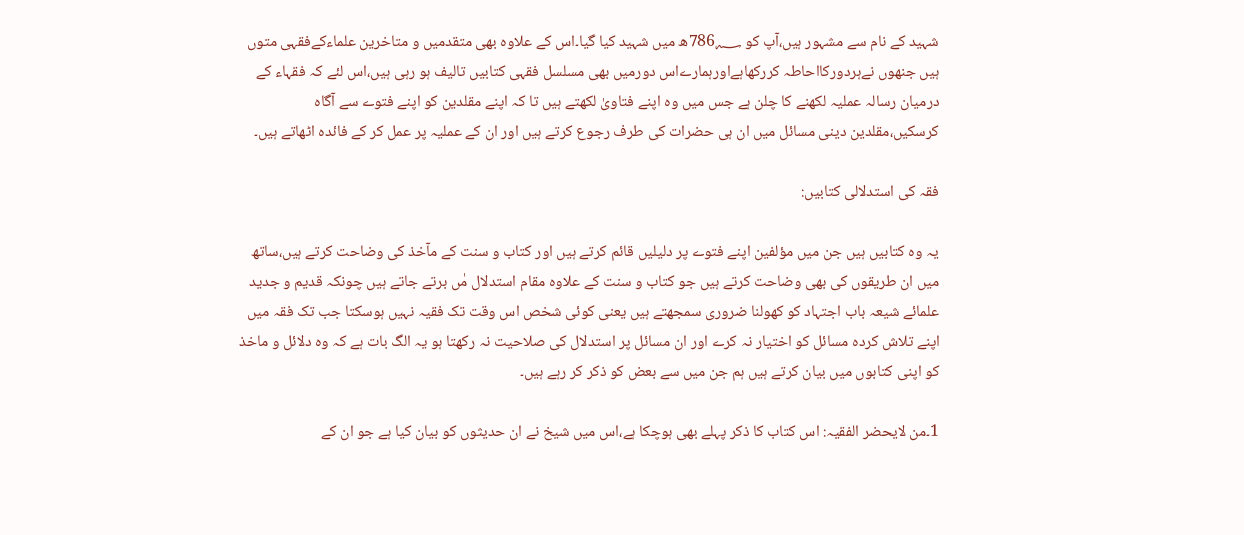شہید کے نام سے مشہور ہیں،آپ کو 786؁ھ میں شہید کیا گیا۔اس کے علاوہ بھی متقدمیں و متاخرین علماءکےفقہی متوں ہیں جنھوں نےہردورکااحاطہ کررکھاہےاورہمارےاس دورمیں بھی مسلسل فقہی کتابیں تالیف ہو رہی ہیں،اس لئے کہ فقہاء کے درمیان رسالہ عملیہ لکھنے کا چلن ہے جس میں وہ اپنے فتاویٰ لکھتے ہیں تا کہ اپنے مقلدین کو اپنے فتوے سے آگاہ کرسکیں،مقلدین دینی مسائل میں ان ہی حضرات کی طرف رجوع کرتے ہیں اور ان کے عملیہ پر عمل کر کے فائدہ اٹھاتے ہیں۔

فقہ کی استدلالی کتابیں:

یہ وہ کتابیں ہیں جن میں مؤلفین اپنے فتوے پر دلیلیں قائم کرتے ہیں اور کتاب و سنت کے مآخذ کی وضاحت کرتے ہیں،ساتھ میں ان طریقوں کی بھی وضاحت کرتے ہیں جو کتاب و سنت کے علاوہ مقام استدلال مٰں برتے جاتے ہیں چونکہ قدیم و جدید علمائے شیعہ باب اجتہاد کو کھولنا ضروری سمجھتے ہیں یعنی کوئی شخص اس وقت تک فقیہ نہیں ہوسکتا جب تک فقہ میں اپنے تلاش کردہ مسائل کو اختیار نہ کرے اور ان مسائل پر استدلال کی صلاحیت نہ رکھتا ہو یہ الگ بات ہے کہ وہ دلائل و ماخذ کو اپنی کتابوں میں بیان کرتے ہیں ہم جن میں سے بعض کو ذکر کر رہے ہیں۔

1۔من لایحضر الفقیہ: اس کتاب کا ذکر پہلے بھی ہوچکا ہے،اس میں شیخ نے ان حدیثوں کو بیان کیا ہے جو ان کے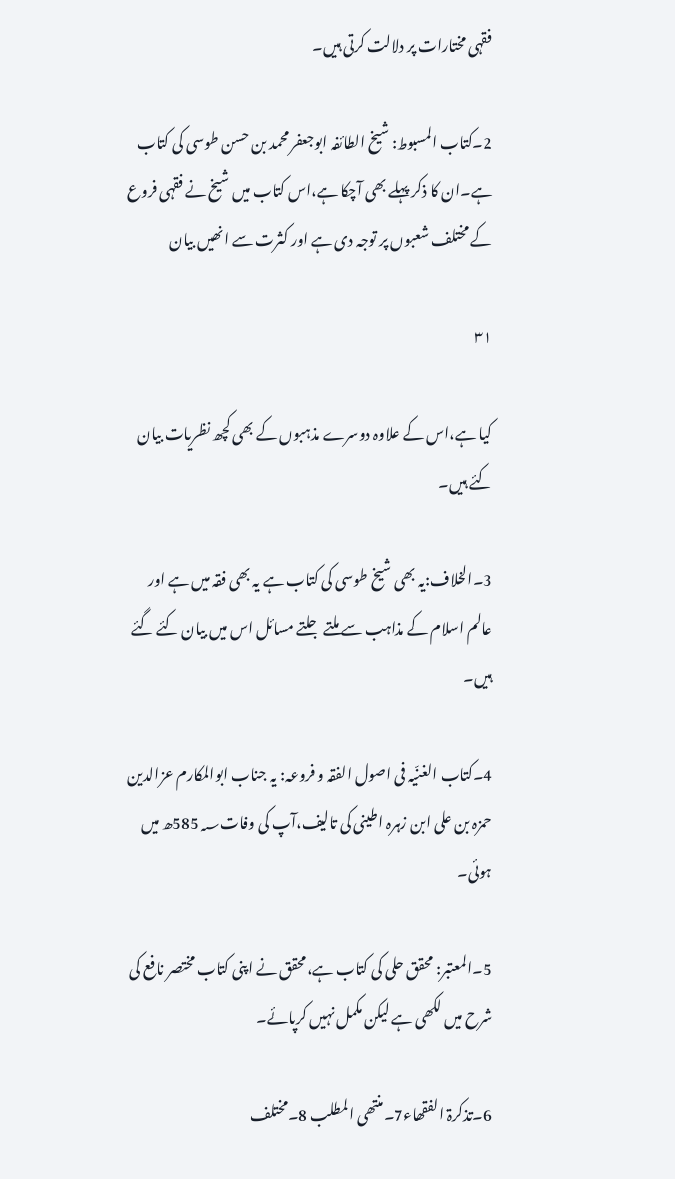فقہی مختارات پر دلالت کرتی ہیں۔

2۔کتاب المسبوط: شیخ الطائفہ ابوجعفر محمد بن حسن طوسی کی کتاب ہے۔ان کا ذکر پہلے بھی آچکا ہے،اس کتاب میں شیخ نے فقہی فروع کے مختلف شعبوں پر توجہ دی ہے اور کثرت سے انھیں بیان

۳۱

کیا ہے،اس کے علاوہ دوسرے مذہبوں کے بھی کچھ نظریات بیان کئے ہیں۔

3۔الخلاف:یہ بھی شیخ طوسی کی کتاب ہے یہ بھی فقہ میں ہے اور عالم اسلام کے مذاہب سے ملتے جلتے مسائل اس میں بیان کئے گئے ہیں۔

4۔کتاب الغنّیہ فی اصول الفقہ و فروعہ: یہ جناب ابوالمکارم عزالدین حمزہ بن علی ابن زہرہ اطینی کی تالیف،آپ کی وفات585؁ھ میں ہوئی۔

5۔المعتبر: محقق حلی کی کتاب ہے،محقق نے اپنی کتاب مختصر نافع کی شرح میں لکھی ہے لیکن مکمل نہیں کرپائے۔

6۔تذکرۃ الفقھاء7۔منتھی المطلب 8۔مختلف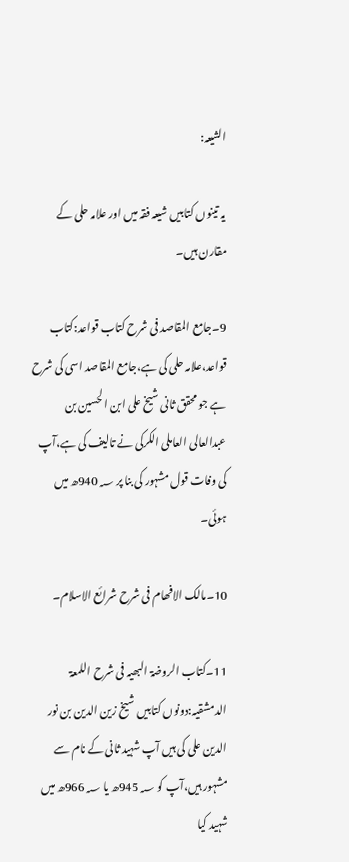الشیعہ:

یہ تینوں کتابیں شیعہ فقہ میں اور علامہ حلی کے مقارن ہیں۔

9۔جامع المقاصد فی شرح کتاب قواعد:کتاب قواعد،علامہ حلی کی ہے،جامع المقاصد اسی کی شرح ہے جو محقق ثانی شیخ علی ابن الحسین بن عبدالعالی العاملی الکرکی نے تالیف کی ہے،آپ کی وفات قول مشہور کی بنا پر 940؁ھ میں ہوئی۔

10۔مالک الافھام فی شرح شرائع الاسلام۔

11۔کتاب الروضۃ البھیہ فی شرح اللمعۃ الدمشقیہ:دونوں کتابیں شیخ زین الدین بن نور الدین علی کی ہیں آپ شہید ثانی کے نام سے مشہور ہیں،آپ کو 945؁ھ یا 966؁ھ میں شہید کیا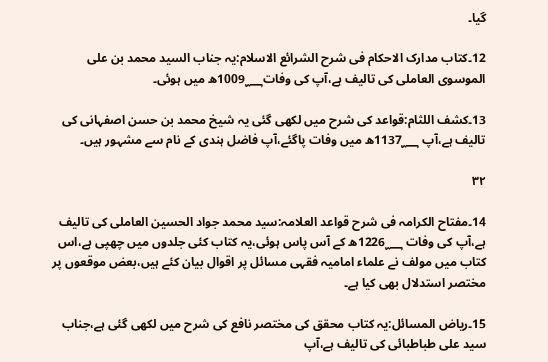گیا۔

12۔کتاب مدارک الاحکام فی شرح الشرائع الاسلام:یہ جناب السید محمد بن علی الموسوی العاملی کی تالیف ہے،آپ کی وفات1009؁ھ میں ہوئی۔

13۔کشف اللثام:قواعد کی شرح میں لکھی گئی یہ شیخ محمد بن حسن اصفہانی کی تالیف ہے،آپ 1137؁ھ میں وفات پاگئے،آپ فاضل ہندی کے نام سے مشہور ہیں۔

۳۲

14۔مفتاح الکرامہ فی شرح قواعد العلامہ:سید محمد جواد الحسین العاملی کی تالیف ہے،آپ کی وفات 1226؁ھ کے آس پاس ہوئی،یہ کتاب کئی جلدوں میں چھپی ہے،اس کتاب میں مولف نے علماء امامیہ فقہی مسائل پر اقوال بیان کئے ہیں،بعض موقعوں پر مختصر استدلال بھی کیا ہے۔

15۔ریاض المسائل:یہ کتاب محقق کی مختصر نافع کی شرح میں لکھی گئی ہے،جناب سید علی طباطبائی کی تالیف ہے،آپ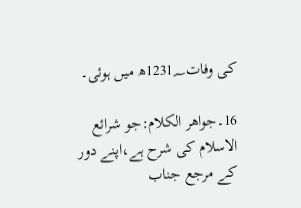کی وفات1231؁ھ میں ہوئی۔

16۔جواھر الکلام:جو شرائع الاسلام کی شرح ہے،اپنے دور کے مرجع جناب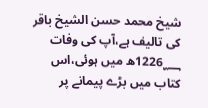شیخ محمد حسن الشیخ باقر کی تالیف ہے،آپ کی وفات 1226؁ھ میں ہوئی،اس کتاب میں بڑے پیمانے پر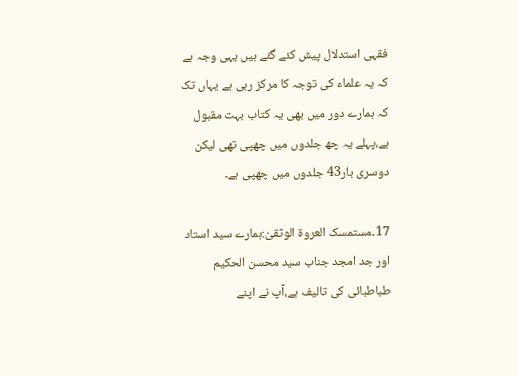فقہی استدلال پیش کئے گئے ہیں یہی وجہ ہے کہ یہ علماء کی توجہ کا مرکز رہی ہے یہاں تک کہ ہمارے دور میں بھی یہ کتاب بہت مقبول ہے،پہلے یہ چھ جلدوں میں چھپی تھی لیکن دوسری بار43 جلدوں میں چھپی ہے۔

17۔مستمسک العروۃ الوثقیٰ:ہمارے سید استاد اور جد امجد جناب سید محسن الحکیم طباطبائی کی تالیف ہے،آپ نے اپنے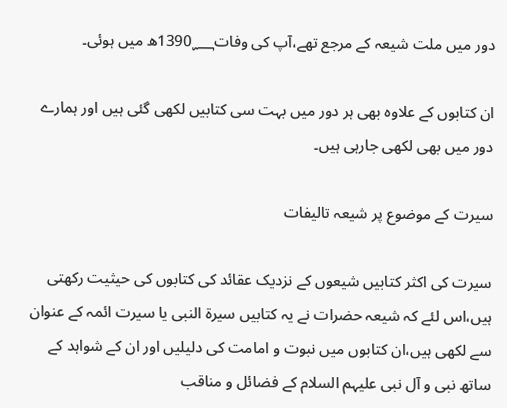دور میں ملت شیعہ کے مرجع تھے،آپ کی وفات1390؁ھ میں ہوئی۔

ان کتابوں کے علاوہ بھی ہر دور میں بہت سی کتابیں لکھی گئی ہیں اور ہمارے دور میں بھی لکھی جارہی ہیں۔

سیرت کے موضوع پر شیعہ تالیفات

سیرت کی اکثر کتابیں شیعوں کے نزدیک عقائد کی کتابوں کی حیثیت رکھتی ہیں،اس لئے کہ شیعہ حضرات نے یہ کتابیں سیرۃ النبی یا سیرت ائمہ کے عنوان سے لکھی ہیں،ان کتابوں میں نبوت و امامت کی دلیلیں اور ان کے شواہد کے ساتھ نبی و آل نبی علیہم السلام کے فضائل و مناقب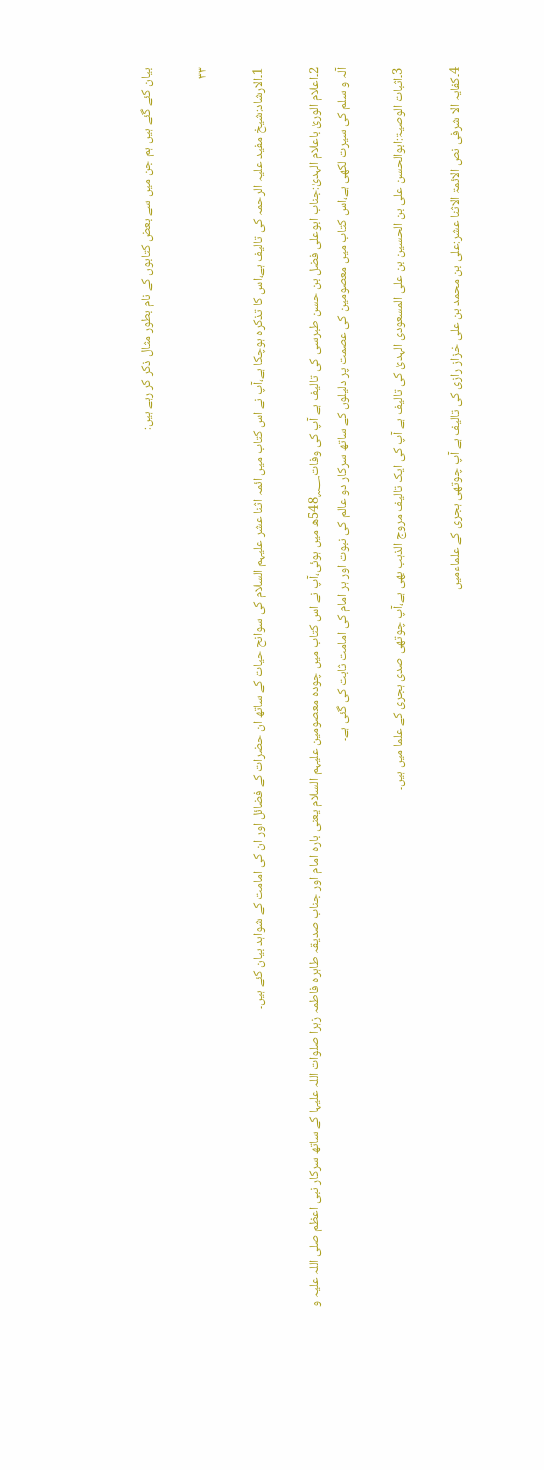بیان کئے گئے ہیں ہم جن میں سے بعض کتابوں کے نام بطور مثال ذکر کر رہے ہیں:

۳۳

1۔الارشاد:شیخ مفید علیہ الرحمہ کی تالیف ہے،اس کا تذکرہ ہوچکا ہے،آپ نے اس کتاب میں ائمہ اثنا عشر علیہم السلام کی سوانح حیات کے ساتھ ان حضرات کے فضائل اور ان کی امامت کے شواہد بیان کئے ہیں۔

2۔اعلام الوریٰ باعلام الہدیٰ:جناب ابوعلی فضل بن حسن طبرسی کی تالیف ہے آپ کی وفات548؁ھ میں ہوئی،آپ نے اس کتاب میں چودہ معصومین علیہم السلام یعنی بارہ امام اور جناب صدیقہ طاہرہ فاطمہ زہرا صلوات اللہ علیہا کے ساتھ سرکار نبی اعظم صلی اللہ علیہ و آلہ و سلم کی سیرت لکھی ہے،اس کتاب میں معصومین کی عصمت پر دلیلوں کے ساتھ سرکار دو عالم کی نبوت اور ہر امام کی امامت ثابت کی گئی ہے۔

3۔اثبات الوصیۃ:ابوالحسن علی بن الحسین بن علی المسعودی الہدیٰ کی تالیف ہے آپ کی ایک تالیف مروج الذہب بھی ہے،آپ چوتھی صدی ہجری کے علما میں ہیں۔

4۔کفایہ الا شرفی نص الائمۃ الاثنا عشر:علی بن محمد بن علی خزاز رازی کی تالیف ہے آپ چوتھی ہجری کے علماءمیں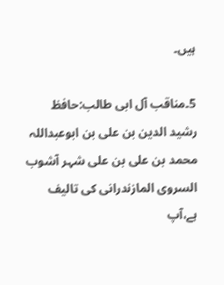ہیں۔

5۔مناقب آل ابی طالب:حافظ رشید الدین بن علی بن ابوعبداللہ محمد بن علی بن علی شہر آشوب السروی المازندرانی کی تالیف ہے،آپ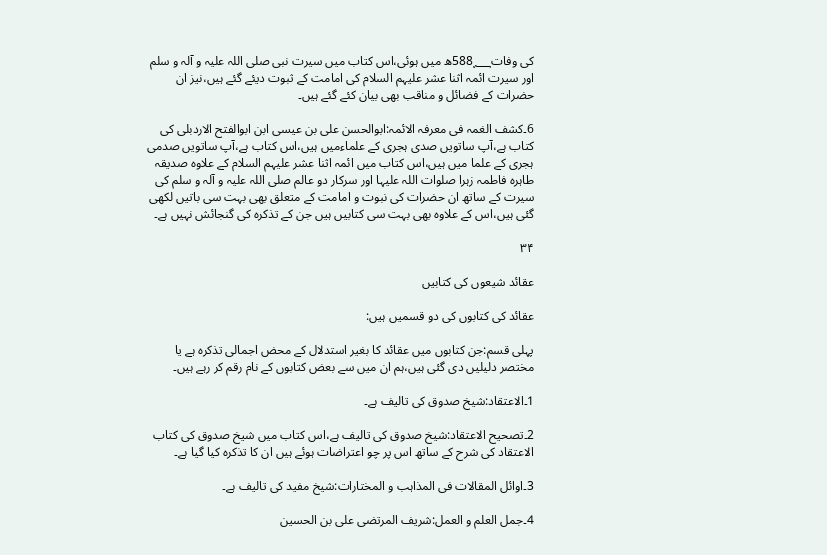کی وفات588؁ھ میں ہوئی،اس کتاب میں سیرت نبی صلی اللہ علیہ و آلہ و سلم اور سیرت ائمہ اثنا عشر علیہم السلام کی امامت کے ثبوت دیئے گئے ہیں،نیز ان حضرات کے فضائل و مناقب بھی بیان کئے گئے ہیں۔

6۔کشف الغمہ فی معرفہ الائمہ:ابوالحسن علی بن عیسی ابن ابوالفتح الاردبلی کی کتاب ہے،آپ ساتویں صدی ہجری کے علماءمیں ہیں،اس کتاب ہے،آپ ساتویں صدمی ہجری کے علما میں ہیں،اس کتاب میں ائمہ اثنا عشر علیہم السلام کے علاوہ صدیقہ طاہرہ فاطمہ زہرا صلوات اللہ علیہا اور سرکار دو عالم صلی اللہ علیہ و آلہ و سلم کی سیرت کے ساتھ ان حضرات کی نبوت و امامت کے متعلق بھی بہت سی باتیں لکھی گئی ہیں،اس کے علاوہ بھی بہت سی کتابیں ہیں جن کے تذکرہ کی گنجائش نہیں ہے۔

۳۴

عقائد شیعوں کی کتابیں

عقائد کی کتابوں کی دو قسمیں ہیں:

پہلی قسم:جن کتابوں میں عقائد کا بغیر استدلال کے محض اجمالی تذکرہ ہے یا مختصر دلیلیں دی گئی ہیں،ہم ان میں سے بعض کتابوں کے نام رقم کر رہے ہیں۔

1۔الاعتقاد:شیخ صدوق کی تالیف ہے۔

2۔تصحیح الاعتقاد:شیخ صدوق کی تالیف ہے،اس کتاب میں شیخ صدوق کی کتاب الاعتقاد کی شرح کے ساتھ اس پر چو اعتراضات ہوئے ہیں ان کا تذکرہ کیا گیا ہے۔

3۔اوائل المقالات فی المذاہب و المختارات:شیخ مفید کی تالیف ہے۔

4۔جمل العلم و العمل:شریف المرتضی علی بن الحسین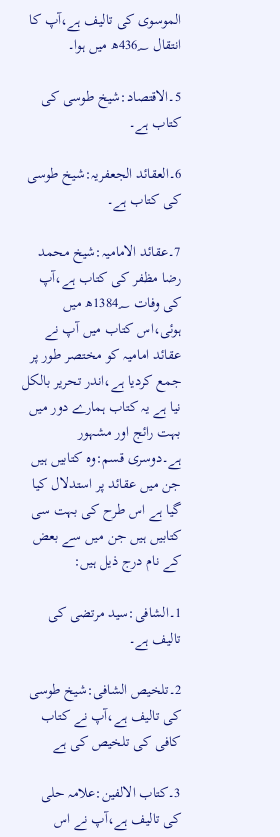الموسوی کی تالیف ہے،آپ کا انتقال 436؁ھ میں ہوا۔

5۔الاقتصاد:شیخ طوسی کی کتاب ہے۔

6۔العقائد الجعفریہ:شیخ طوسی کی کتاب ہے۔

7۔عقائد الامامیہ:شیخ محمد رضا مظفر کی کتاب ہے،آپ کی وفات 1384؁ھ میں ہوئی،اس کتاب میں آپ نے عقائد امامیہ کو مختصر طور پر جمع کردیا ہے،اندر تحریر بالکل نیا ہے یہ کتاب ہمارے دور میں بہت رائج اور مشہور ہے۔دوسری قسم:وہ کتابیں ہیں جن میں عقائد پر استدلال کیا گیا ہے اس طرح کی بہت سی کتابیں ہیں جن میں سے بعض کے نام درج ذیل ہیں:

1۔الشافی:سید مرتضی کی تالیف ہے۔

2۔تلخیص الشافی:شیخ طوسی کی تالیف ہے،آپ نے کتاب کافی کی تلخیص کی ہے

3۔کتاب الالفین:علامہ حلی کی تالیف ہے،آپ نے اس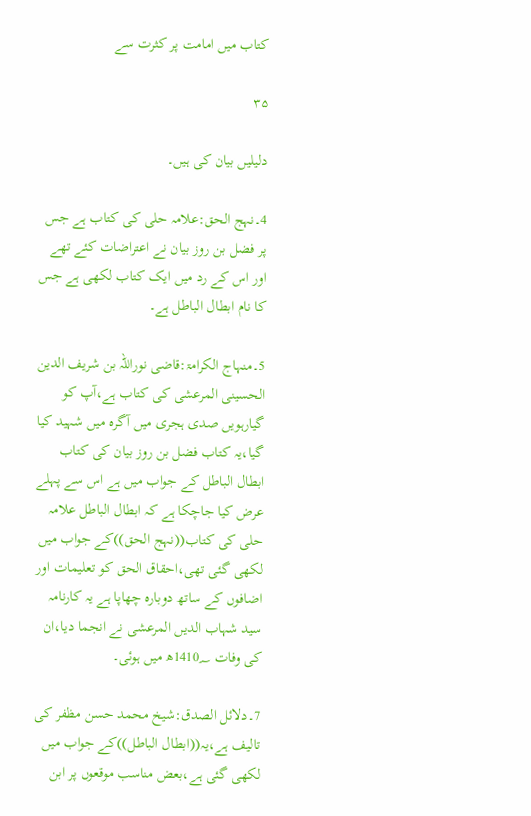کتاب میں امامت پر کثرت سے

۳۵

دلیلیں بیان کی ہیں۔

4۔نہج الحق:علامہ حلی کی کتاب ہے جس پر فضل بن روز بیان نے اعتراضات کئے تھے اور اس کے رد میں ایک کتاب لکھی ہے جس کا نام ابطال الباطل ہے۔

5۔منہاج الکرامۃ:قاضی نوراللہ بن شریف الدین الحسینی المرعشی کی کتاب ہے،آپ کو گیارہویں صدی ہجری میں آگرہ میں شہید کیا گیا،یہ کتاب فضل بن روز بیان کی کتاب ابطال الباطل کے جواب میں ہے اس سے پہلے عرض کیا جاچکا ہے کہ ابطال الباطل علامہ حلی کی کتاب((نہج الحق))کے جواب میں لکھی گئی تھی،احقاق الحق کو تعلیمات اور اضافوں کے ساتھ دوبارہ چھاپا ہے یہ کارنامہ سید شہاب الدیں المرعشی نے انجما دیا،ان کی وفات 1410؁ھ میں ہوئی۔

7۔دلائل الصدق:شیخ محمد حسن مظفر کی تالیف ہے،یہ((ابطال الباطل))کے جواب میں لکھی گئی ہے،بعض مناسب موقعوں پر ابن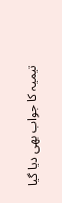تیمیہ کا جواب بھی دیا گیا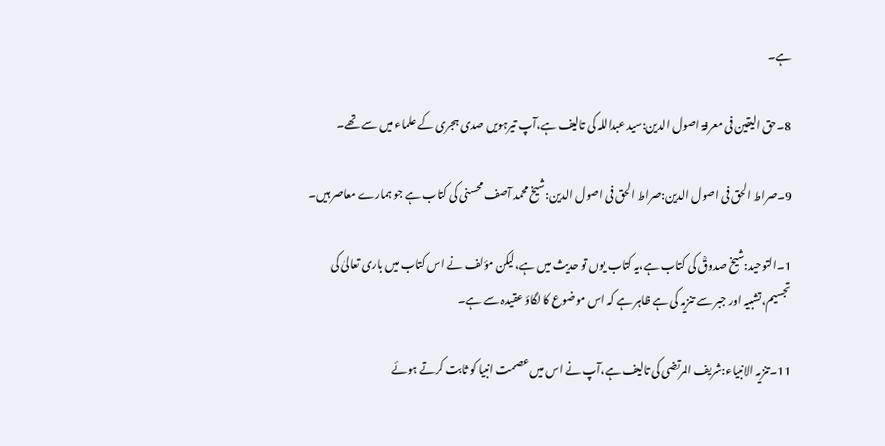ہے۔

8۔حق الیقین فی معرفۃ اصول الدین:سید عبداللہ کی تالیف ہے،آپ تیرہویں صدی ہجری کے علماء میں سے تھے۔

9۔صراط الحق فی اصول الدین:صراط الحق فی اصول الدین:شیخ محمد آصف محسنی کی کتاب ہے جو ہمارے معاصر ہیں۔

1۔التوحید:شیخ صدوقؒ کی کتاب ہے،یہ کتاب یوں تو حدیث میں ہے،لیکن مؤلف نے اس کتاب میں باری تعالیٰ کی تجسیم،تشبیہ اور جبر سے تنزیہ کی ہے ظاہر ہے کہ اس موضوع کا لگاؤ عقیدہ سے ہے۔

11۔تنزیہ الانبیاء:شریف المرتضی کی تالیف ہے،آپ نے اس میں عصمت انبیا کو ثابت کرتے ہوئے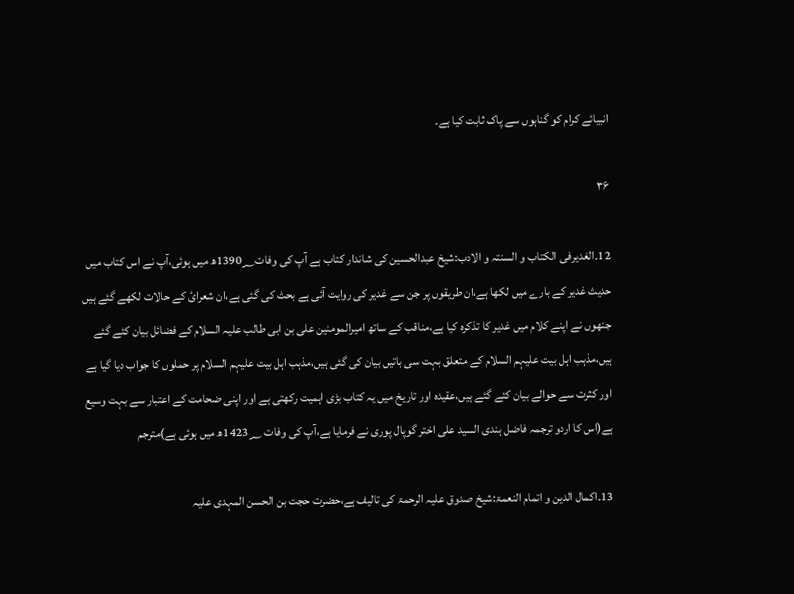انبیائے کرام کو گناہوں سے پاک ثابت کیا ہے۔

۳۶

12۔الغدیرفی الکتاب و السنتہ و الادب:شیخ عبدالحسین کی شاندار کتاب ہے آپ کی وفات1390؁ھ میں ہوئی،آپ نے اس کتاب میں حدیث غدیر کے بارے میں لکھا ہے،ان طریقوں پر جن سے غدیر کی روایت آئی ہے بحث کی گئی ہے،ان شعرائ کے حالات لکھے گئے ہیں جنھوں نے اپنے کلام میں غدیر کا تذکرہ کیا ہے،مناقب کے ساتھ امیرالمومنین علی بن ابی طالب علیہ السلام کے فضائل بیان کئے گئے ہیں،مذہب اہل بیت علیہم السلام کے متعلق بہت سی باتیں بیان کی گئی ہیں،مذہب اہل بیت علیہم السلام پر حملوں کا جواب دیا گیا ہے اور کثرت سے حوالے بیان کئے گئے ہیں،عقیدہ اور تاریخ میں یہ کتاب بڑی اہمیت رکھتی ہے اور اپنی ضحامت کے اعتبار سے بہت وسیع ہے(اس کا اردو ترجمہ فاضل ہندی السید علی اختر گوپال پوری نے فرمایا ہے،آپ کی وفات 1423؁ھ میں ہوئی ہے)مترجم

13۔اکمال الدین و اتمام النعمۃ:شیخ صدوق علیہ الرحمۃ کی تالیف ہے،حضرت حجت بن الحسن المہدی علیہ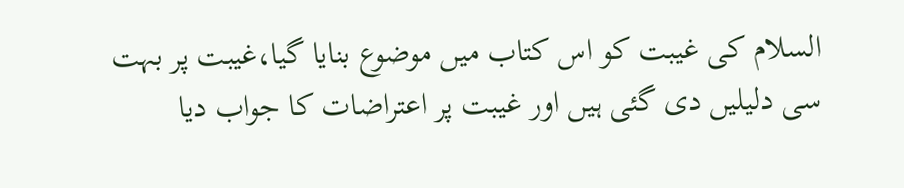السلام کی غیبت کو اس کتاب میں موضوع بنایا گیا،غیبت پر بہت سی دلیلیں دی گئی ہیں اور غیبت پر اعتراضات کا جواب دیا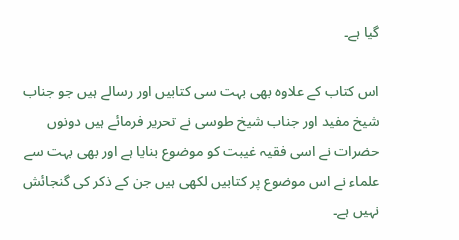گیا ہے۔

اس کتاب کے علاوہ بھی بہت سی کتابیں اور رسالے ہیں جو جناب شیخ مفید اور جناب شیخ طوسی نے تحریر فرمائے ہیں دونوں حضرات نے اسی فقیہ غیبت کو موضوع بنایا ہے اور بھی بہت سے علماء نے اس موضوع پر کتابیں لکھی ہیں جن کے ذکر کی گنجائش نہیں ہے۔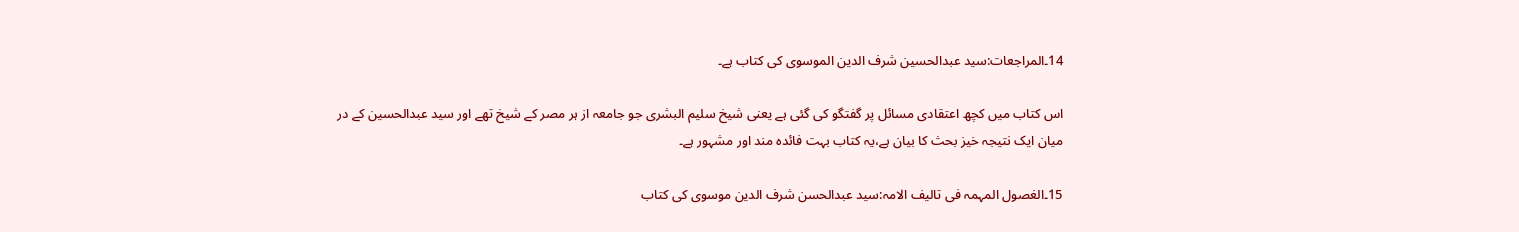14۔المراجعات:سید عبدالحسین شرف الدین الموسوی کی کتاب ہے۔

اس کتاب میں کچھ اعتقادی مسائل پر گفتگو کی گئی ہے یعنی شیخ سلیم البشری جو جامعہ از ہر مصر کے شیخ تھے اور سید عبدالحسین کے در میان ایک نتیجہ خیز بحث کا بیان ہے،یہ کتاب بہت فائدہ مند اور مشہور ہے۔

15۔الغصول المہمہ فی تالیف الامہ:سید عبدالحسن شرف الدین موسوی کی کتاب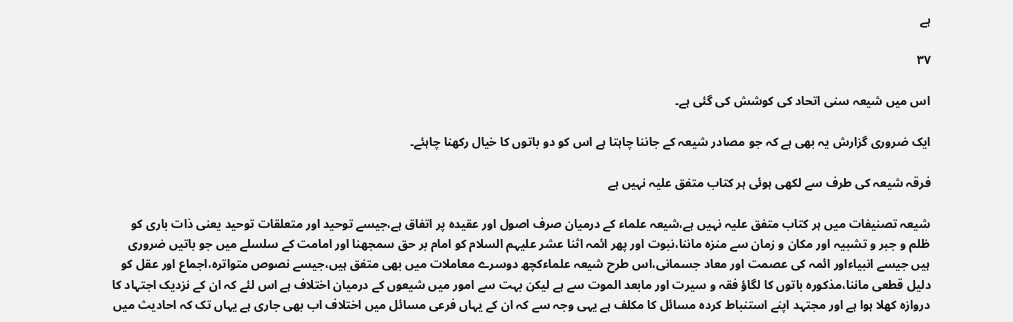ہے

۳۷

اس میں شیعہ سنی اتحاد کی کوشش کی گئی ہے۔

ایک ضروری گزارش یہ بھی ہے کہ جو مصادر شیعہ کے جاننا چاہتا ہے اس کو دو باتوں کا خیال رکھنا چاہئے۔

فرقہ شیعہ کی طرف سے لکھی ہوئی ہر کتاب متفق علیہ نہیں ہے

شیعہ تصنیفات میں ہر کتاب متفق علیہ نہیں ہے،شیعہ علماء کے درمیان صرف اصول اور عقیدہ پر اتفاق ہے،جیسے توحید اور متعلقات توحید یعنی ذات باری کو ظلم و جبر و تشبیہ اور مکان و زمان سے منزہ ماننا،نبوت اور پھر ائمہ اثنا عشر علیہم السلام کو امام بر حق سمجھنا اور امامت کے سلسلے میں جو باتیں ضروری ہیں جیسے انبیاءاور ائمہ کی عصمت اور معاد جسمانی،اس طرح شیعہ علماءکچھ دوسرے معاملات میں بھی متفق ہیں،جیسے نصوص متواترہ،اجماع اور عقل کو دلیل قطعی ماننا،مذکورہ باتوں کا لگاؤ فقہ و سیرت اور مابعد الموت سے ہے لیکن بہت سے امور میں شیعوں کے درمیان اختلاف ہے اس لئے کہ ان کے نزدیک اجتہاد کا دروازہ کھلا ہوا ہے اور مجتہد اپنے استنباط کردہ مسائل کا مکلف ہے یہی وجہ سے کہ ان کے یہاں فرعی مسائل میں اختلاف اب بھی جاری ہے یہاں تک کہ احادیث میں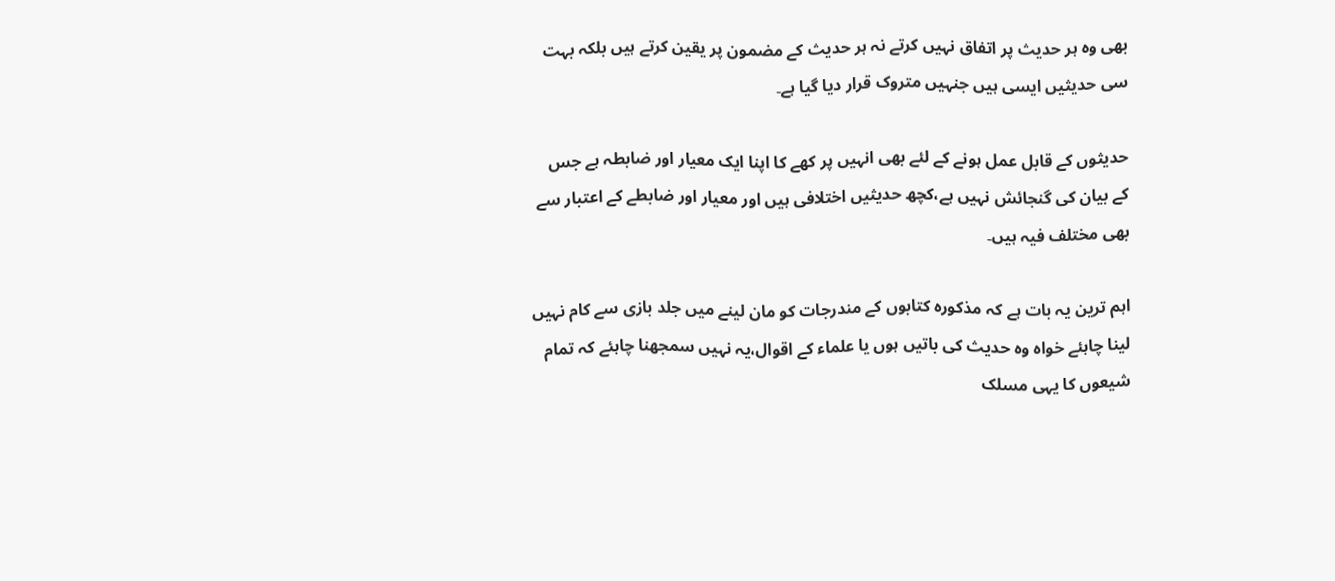بھی وہ ہر حدیث پر اتفاق نہیں کرتے نہ ہر حدیث کے مضمون پر یقین کرتے ہیں بلکہ بہت سی حدیثیں ایسی ہیں جنہیں متروک قرار دیا گیا ہے۔

حدیثوں کے قابل عمل ہونے کے لئے بھی انہیں پر کھے کا اپنا ایک معیار اور ضابطہ ہے جس کے بیان کی گنجائش نہیں ہے،کچھ حدیثیں اختلافی ہیں اور معیار اور ضابطے کے اعتبار سے بھی مختلف فیہ ہیں۔

اہم ترین یہ بات ہے کہ مذکورہ کتابوں کے مندرجات کو مان لینے میں جلد بازی سے کام نہیں لینا چاہئے خواہ وہ حدیث کی باتیں ہوں یا علماء کے اقوال،یہ نہیں سمجھنا چاہئے کہ تمام شیعوں کا یہی مسلک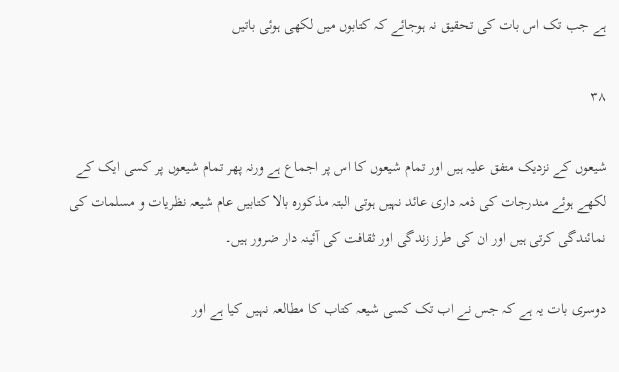ہے جب تک اس بات کی تحقیق نہ ہوجائے کہ کتابوں میں لکھی ہوئی باتیں

۳۸

شیعوں کے نزدیک متفق علیہ ہیں اور تمام شیعوں کا اس پر اجماع ہے ورنہ پھر تمام شیعوں پر کسی ایک کے لکھے ہوئے مندرجات کی ذمہ داری عائد نہیں ہوتی البتہ مذکورہ بالا کتابیں عام شیعہ نظریات و مسلمات کی نمائندگی کرتی ہیں اور ان کی طرز زندگی اور ثقافت کی آئینہ دار ضرور ہیں۔

دوسری بات یہ ہے کہ جس نے اب تک کسی شیعہ کتاب کا مطالعہ نہیں کیا ہے اور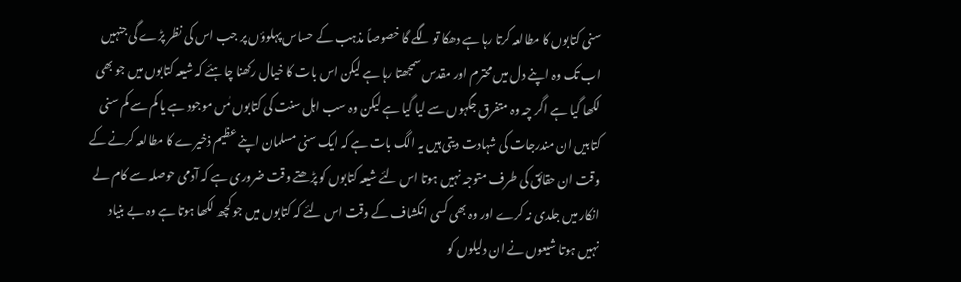سنی کتابوں کا مطالعہ کرتا رہا ہے دھکا تو لگے گا خصوصاً مذہب کے حساس پہلوؤں پر جب اس کی نظر پڑے گی جنہیں اب تک وہ اپنے دل میں محترم اور مقدس سمجھتا رہا ہے لیکن اس بات کا خیال رکھنا چاہئے کہ شیعہ کتابوں میں جو بھی لکھا گیا ہے اگر چہ وہ متفرق جگہوں سے لیا گیا ہے لیکن وہ سب اہل سنت کی کتابوں مٰں موجود ہے یا کم سے کم سنی کتابیں ان مندرجات کی شہادت دیتی ہیں یہ الگ بات ہے کہ ایک سنی مسلمان اپنے عظیم ذخیرے کا مطالعہ کرنے کے وقت ان حقائق کی طرف متوجہ نہیں ہوتا اس لئے شیعہ کتابوں کو پڑھتے وقت ضروری ہے کہ آدمی حوصلہ سے کام لے انکار میں جلدی نہ کرے اور وہ بھی کسی انکشاف کے وقت اس لئے کہ کتابوں میں جو کچھ لکھا ہوتا ہے وہ بے بنیاد نہیں ہوتا شیعوں نے ان دلیلوں کو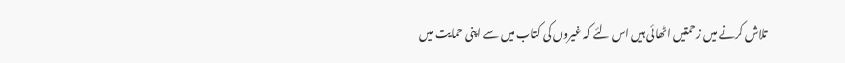تلاش کرنے میں زحمتیں اٹھائی ہیں اس لئے کہ غیروں کی کتاب میں سے اپنی حمایت میں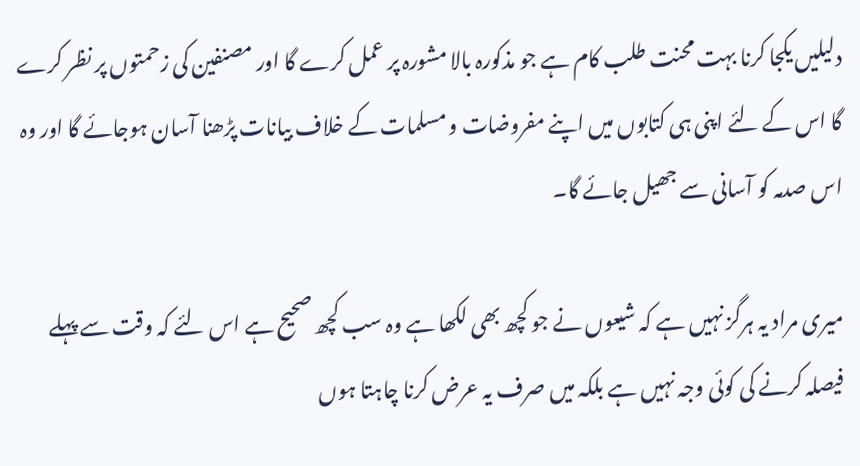دلیلیں یکجا کرنا بہت محنت طلب کام ہے جو مذکورہ بالا مشورہ پر عمل کرے گا اور مصنفین کی زحمتوں پر نظر کرے گا اس کے لئے اپنی ہی کتابوں میں اپنے مفروضات و مسلمات کے خلاف بیانات پڑھنا آسان ہوجائے گا اور وہ اس صدمہ کو آسانی سے جھیل جائے گا۔

میری مراد یہ ہرگز نہیں ہے کہ شیعوں نے جو کچھ بھی لکھا ہے وہ سب کچھ صحیح ہے اس لئے کہ وقت سے پہلے فیصلہ کرنے کی کوئی وجہ نہیں ہے بلکہ میں صرف یہ عرض کرنا چاہتا ہوں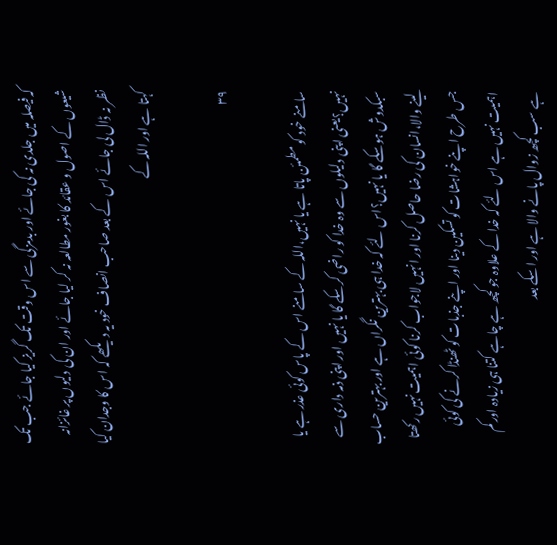کہ فیصلہ میں جلدی نہ کی جائے اور بدمزگی سے اس وقت تک گریز کیا جائے جب تک شیعوں کے اصول و عقائد کا بغور مطالعہ نہ کر لیا جائے اور ان کی دلیوں پر غائزانہ نظر نہ ڈال لی جائے اس کے بعد صاحب انصاف خود یہ دیکھے کہ اس کا وجدان کیا کہتا ہے اور اللہ کے

۳۹

سامنے خود کو مطمئن پاتا ہے یا نہیں،اللہ کے سامنے اس کے پاس کوئی عذر ہے یا نہیں؟یعنی اپنی دلیلوں سے وہ خدا کو راضی کرسکے گا یا نہیں اور اپنی ذمہ داری سے سبکدوش ہوسکے گا یا نہیں؟اس لئے کہ خدا ہی بہترین نگراں ہے اور بہترین حساب لینے والا،انسان کی رضا حاصل کرنا اور انہیں لاجواب کرنا کوئی اہمیت نہیں رکھتا جس طرح اپنے خواہشات کو تسکین دینا اور اپنے جذبات کو ٹھنڈا کرنے کی کوئی اہمیت نہیں ہے اس لئے کہ خدا کے علاوہ جو کچھ ہے چاہے کتنا ہی زیادہ اور کم ہے سب کچھ زوال پانے والا ہے اور اسکے بعد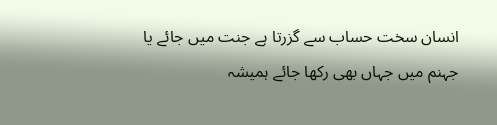انسان سخت حساب سے گزرتا ہے جنت میں جائے یا جہنم میں جہاں بھی رکھا جائے ہمیشہ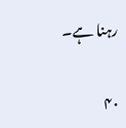رہنا ہے۔

۴۰